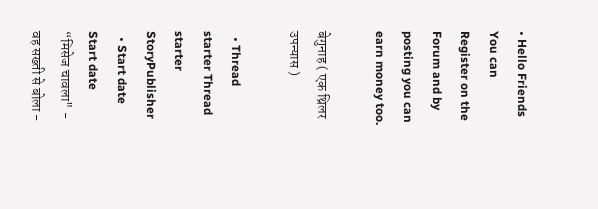• Hello Friends You can Register on the Forum and by posting you can earn money too.

बेगुनाह ( एक थ्रिलर उपन्यास )

  • Thread starter Thread starter StoryPublisher
  • Start date Start date
“मिसेज चावला" - वह सख्ती से बोला -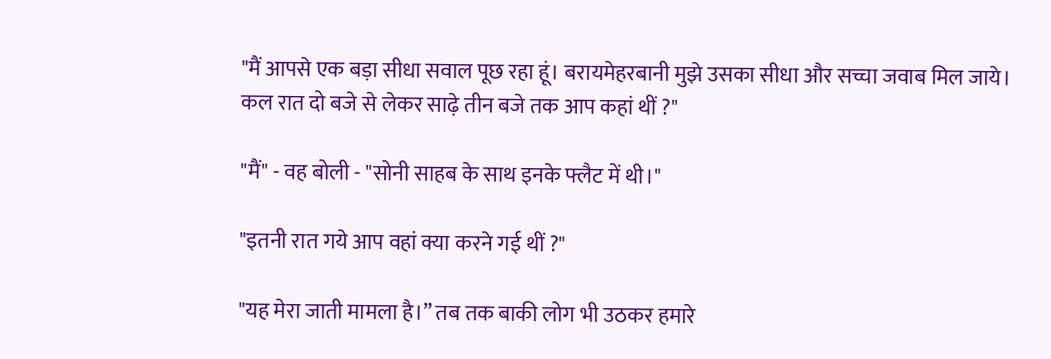"मैं आपसे एक बड़ा सीधा सवाल पूछ रहा हूं। बरायमेहरबानी मुझे उसका सीधा और सच्चा जवाब मिल जाये। कल रात दो बजे से लेकर साढ़े तीन बजे तक आप कहां थीं ?"

"मैं" - वह बोली - "सोनी साहब के साथ इनके फ्लैट में थी।"

"इतनी रात गये आप वहां क्या करने गई थीं ?"

"यह मेरा जाती मामला है।” तब तक बाकी लोग भी उठकर हमारे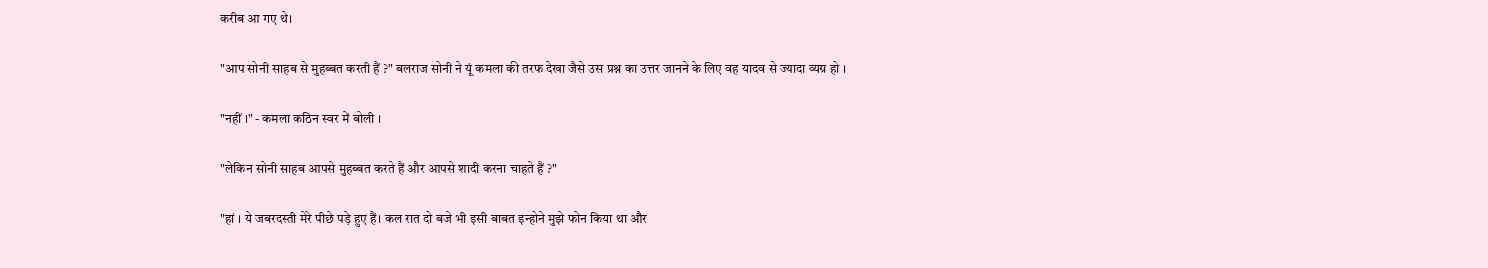करीब आ गए थे।

"आप सोनी साहब से मुहब्बत करती हैं ?" बलराज सोनी ने यूं कमला की तरफ देखा जैसे उस प्रश्न का उत्तर जानने के लिए वह यादव से ज्यादा व्यग्र हो ।

"नहीं ।" - कमला कठिन स्वर में बोली ।

"लेकिन सोनी साहब आपसे मुहब्बत करते हैं और आपसे शादी करना चाहते हैं ?"

"हां । ये जबरदस्ती मेरे पीछे पड़े हुए हैं। कल रात दो बजे भी इसी बाबत इन्होने मुझे फोन किया था और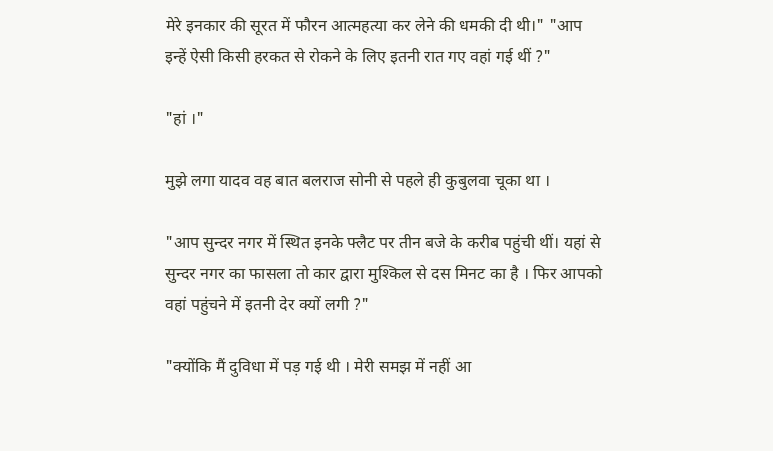मेरे इनकार की सूरत में फौरन आत्महत्या कर लेने की धमकी दी थी।" "आप इन्हें ऐसी किसी हरकत से रोकने के लिए इतनी रात गए वहां गई थीं ?"

"हां ।"

मुझे लगा यादव वह बात बलराज सोनी से पहले ही कुबुलवा चूका था ।

"आप सुन्दर नगर में स्थित इनके फ्लैट पर तीन बजे के करीब पहुंची थीं। यहां से सुन्दर नगर का फासला तो कार द्वारा मुश्किल से दस मिनट का है । फिर आपको वहां पहुंचने में इतनी देर क्यों लगी ?"

"क्योंकि मैं दुविधा में पड़ गई थी । मेरी समझ में नहीं आ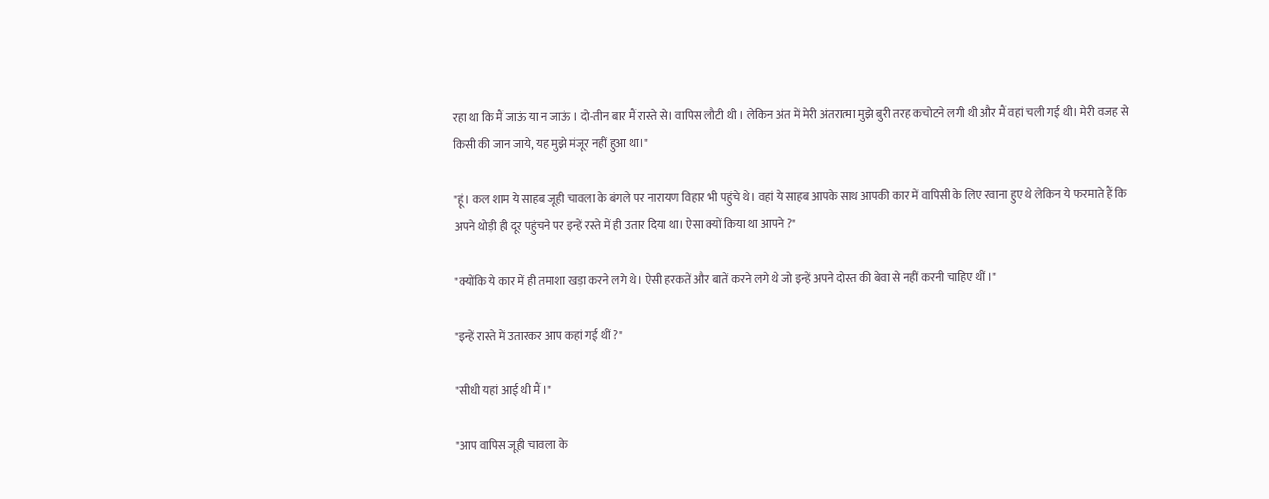रहा था कि मैं जाऊं या न जाऊं । दो-तीन बार मैं रास्ते से। वापिस लौटी थी । लेकिन अंत में मेरी अंतरात्मा मुझे बुरी तरह कचोटने लगी थी और मैं वहां चली गई थी। मेरी वजह से किसी की जान जाये, यह मुझे मंजूर नहीं हुआ था।"

"हूं। कल शाम ये साहब जूही चावला के बंगले पर नारायण विहार भी पहुंचे थे। वहां ये साहब आपके साथ आपकी कार में वापिसी के लिए रवाना हुए थे लेकिन ये फरमाते हैं कि अपने थोड़ी ही दूर पहुंचने पर इन्हें रस्ते में ही उतार दिया था। ऐसा क्यों किया था आपने ?"

"क्योंकि ये कार में ही तमाशा खड़ा करने लगे थे। ऐसी हरकतें और बातें करने लगे थे जो इन्हें अपने दोस्त की बेवा से नहीं करनी चाहिए थीं ।"

"इन्हें रास्ते में उतारकर आप कहां गई थीं ?"

"सीधी यहां आई थी मैं ।"

"आप वापिस जूही चावला के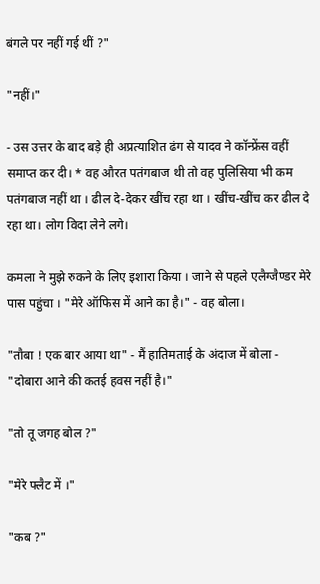बंगले पर नहीं गई थीं ?"

"नहीं।"

- उस उत्तर के बाद बड़े ही अप्रत्याशित ढंग से यादव ने कॉन्फ्रेंस वहीं समाप्त कर दी। * वह औरत पतंगबाज थी तो वह पुलिसिया भी कम पतंगबाज नहीं था । ढील दे-देकर खींच रहा था । खींच-खींच कर ढील दे रहा था। लोग विदा लेने लगे।

कमला ने मुझे रुकने के लिए इशारा किया । जाने से पहले एलैग्जैण्डर मेरे पास पहुंचा । "मेरे ऑफिस में आने का है।" - वह बोला।

"तौबा ! एक बार आया था" - मैं हातिमताई के अंदाज में बोला - "दोबारा आने की कतई हवस नहीं है।"

"तो तू जगह बोल ?"

"मेरे फ्लैट में ।"

"कब ?"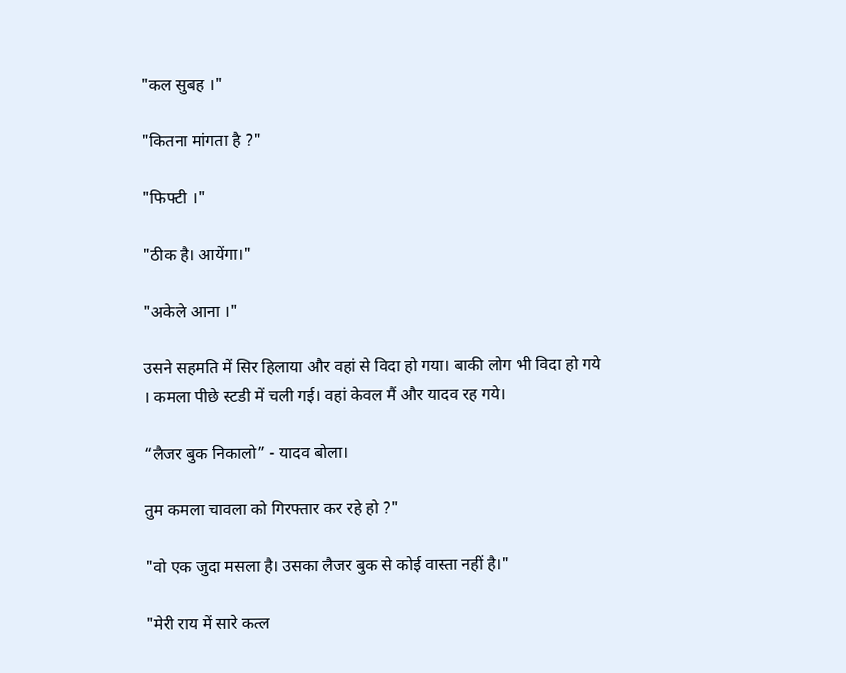"कल सुबह ।"

"कितना मांगता है ?"

"फिफ्टी ।"

"ठीक है। आयेंगा।"

"अकेले आना ।"

उसने सहमति में सिर हिलाया और वहां से विदा हो गया। बाकी लोग भी विदा हो गये । कमला पीछे स्टडी में चली गई। वहां केवल मैं और यादव रह गये।

“लैजर बुक निकालो” - यादव बोला।

तुम कमला चावला को गिरफ्तार कर रहे हो ?"

"वो एक जुदा मसला है। उसका लैजर बुक से कोई वास्ता नहीं है।"

"मेरी राय में सारे कत्ल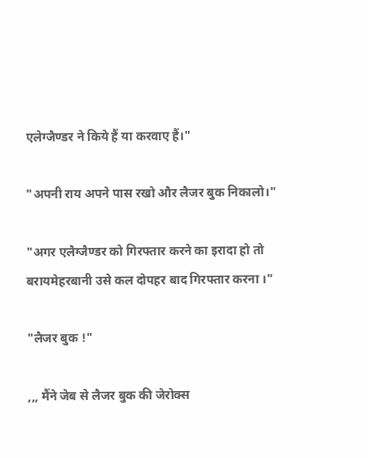एलेग्जैण्डर ने किये हैं या करवाए हैं।"

"अपनी राय अपने पास रखो और लैजर बुक निकालो।"

"अगर एलैग्जैण्डर को गिरफ्तार करने का इरादा हो तो बरायमेहरबानी उसे कल दोपहर बाद गिरफ्तार करना ।"

"लैजर बुक !"

,,, मैंने जेब से लैजर बुक की जेरोक्स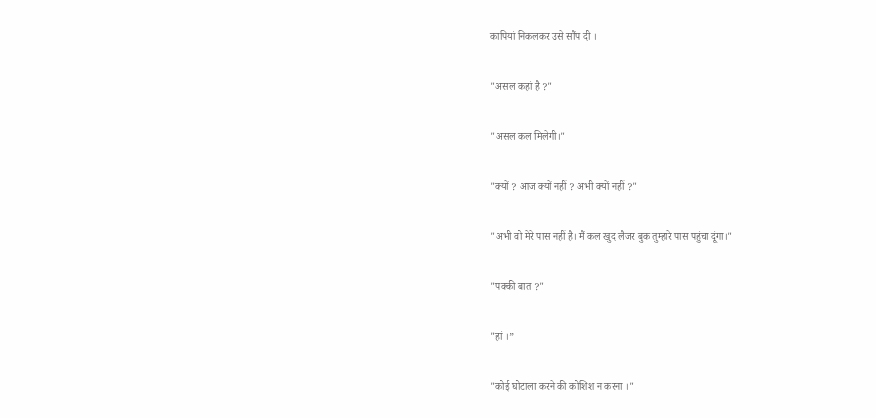कापियां निकलकर उसे सौंप दी ।

"असल कहां है ?"

"असल कल मिलेगी।"

"क्यों ? आज क्यों नहीं ? अभी क्यों नहीं ?"

"अभी वो मेरे पास नहीं है। मैं कल खुद लैजर बुक तुम्हारे पास पहुंचा दूंगा।"

"पक्की बात ?"

"हां ।”

"कोई घोटाला करने की कोशिश न करना ।"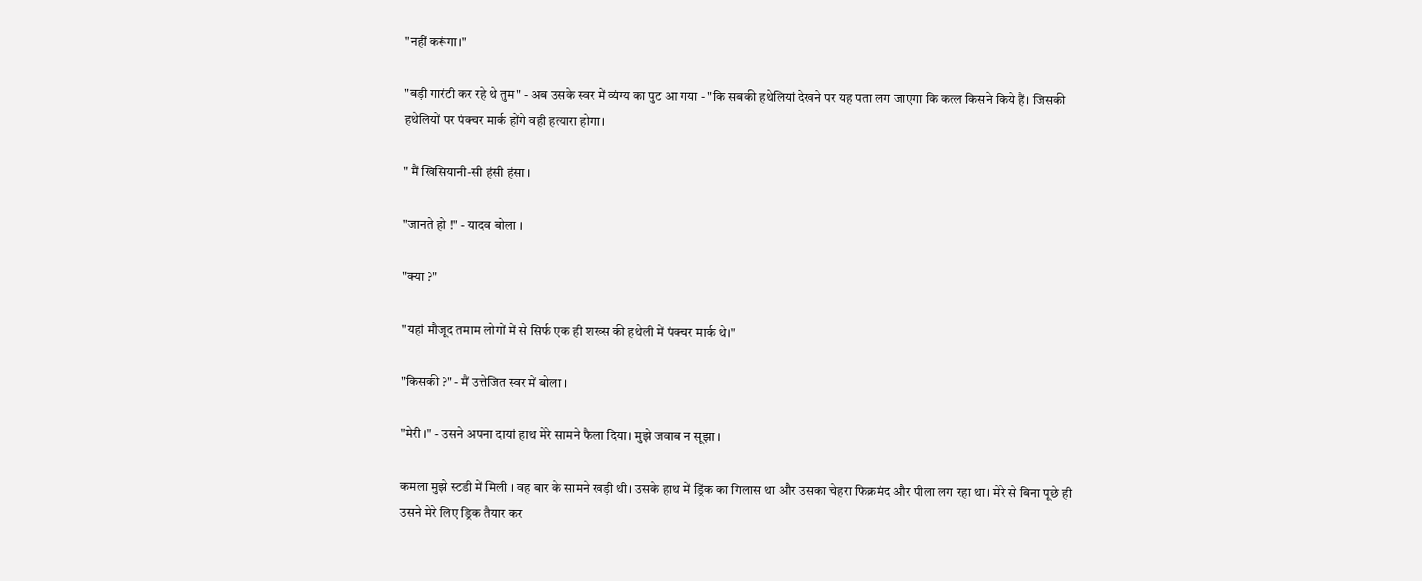"नहीं करूंगा।"

"बड़ी गारंटी कर रहे थे तुम" - अब उसके स्वर में व्यंग्य का पुट आ गया - "कि सबकी हथेलियां देखने पर यह पता लग जाएगा कि कत्ल किसने किये हैं। जिसकी हथेलियों पर पंक्चर मार्क होंगे वही हत्यारा होगा।

" मैं खिसियानी-सी हंसी हंसा ।

"जानते हो !" - यादव बोला ।

"क्या ?"

"यहां मौजूद तमाम लोगों में से सिर्फ एक ही शख्स की हथेली में पंक्चर मार्क थे।"

"किसकी ?" - मैं उत्तेजित स्वर में बोला ।

"मेरी ।" - उसने अपना दायां हाथ मेरे सामने फैला दिया। मुझे जवाब न सूझा ।

कमला मुझे स्टडी में मिली । वह बार के सामने खड़ी थी। उसके हाथ में ड्रिंक का गिलास था और उसका चेहरा फिक्रमंद और पीला लग रहा था। मेरे से बिना पूछे ही उसने मेरे लिए ड्रिक तैयार कर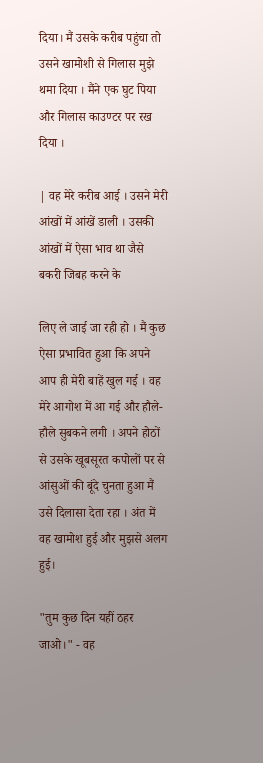दिया। मैं उसके करीब पहुंचा तो उसने खामोशी से गिलास मुझे थमा दिया । मैंने एक घुट पिया और गिलास काउण्टर पर रख दिया ।

| वह मेरे करीब आई । उसने मेरी आंखों में आंखें डाली । उसकी आंखों में ऐसा भाव था जैसे बकरी जिबह करने के

लिए ले जाई जा रही हो । मैं कुछ ऐसा प्रभावित हुआ कि अपने आप ही मेरी बाहें खुल गई । वह मेरे आगोश में आ गई और हौले-हौले सुबकने लगी । अपने होठों से उसके खूबसूरत कपोलों पर से आंसुओं की बूंदे चुनता हुआ मैं उसे दिलासा देता रहा । अंत में वह खामोश हुई और मुझसे अलग हुई।

"तुम कुछ दिन यहीं ठहर जाओ।" - वह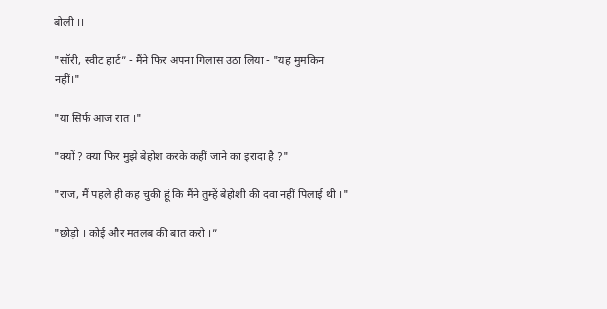बोली ।।

"सॉरी, स्वीट हार्ट” - मैंने फिर अपना गिलास उठा लिया - "यह मुमकिन नहीं।"

"या सिर्फ आज रात ।"

"क्यों ? क्या फिर मुझे बेहोश करके कहीं जाने का इरादा है ?"

"राज, मैं पहले ही कह चुकी हूं कि मैंने तुम्हें बेहोशी की दवा नहीं पिलाई थी ।"

"छोड़ो । कोई और मतलब की बात करो ।”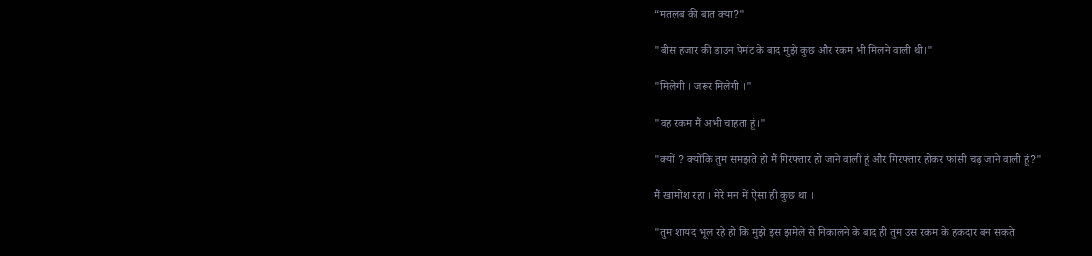“मतलब की बात क्या?"

"बीस हजार की डाउन पेमंट के बाद मुझे कुछ और रकम भी मिलने वाली थी।"

"मिलेगी । जरूर मिलेगी ।"

"वह रकम मैं अभी चाहता हूं।"

"क्यों ? क्योंकि तुम समझते हो मैं गिरफ्तार हो जाने वाली हूं और गिरफ्तार होकर फांसी चढ़ जाने वाली हूं?"

मैं खामोश रहा । मेरे मन में ऐसा ही कुछ था ।

"तुम शायद भूल रहे हो कि मुझे इस झमेले से निकालने के बाद ही तुम उस रकम के हकदार बन सकते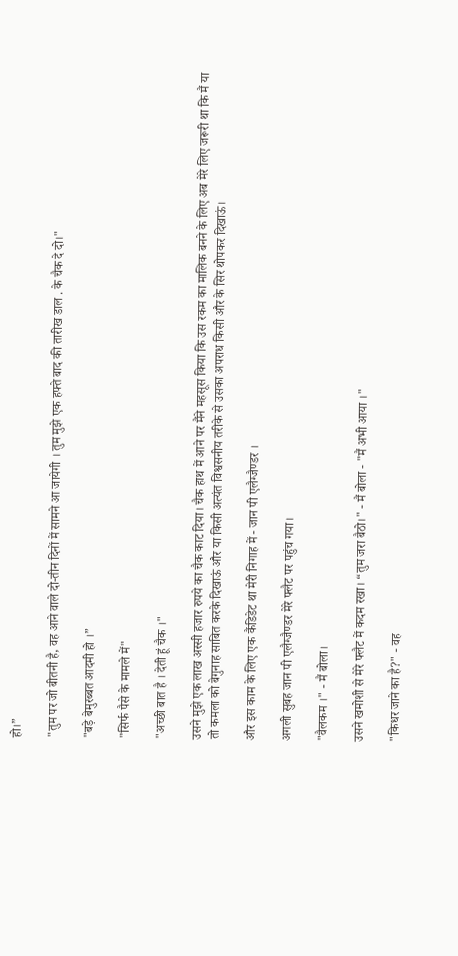हो।”

"तुम पर जो बीतनी है, वह आने वाले दो-तीन दिनों में सामने आ जायेगी । तुम मुझे एक हफ्ते बाद की तारीख डाल . के चैक दे दो।"

"बड़े बेमुरब्बत आदमी हो ।”

"सिर्फ पैसे के मामले में"

"अच्छी बात है । देती हूं चैक ।"

उसने मुझे एक लाख अस्सी हजार रुपये का चैक काट दिया। चैक हाथ में आने पर मैंने महसूस किया कि उस रकम का मालिक बनने के लिए अब मेरे लिए जरूरी था कि मैं या तो कमला को बेगुनाह साबित करके दिखाऊं और या किसी अत्यंत विश्वसनीय तरीके से उसका अपराध किसी और के सिर थोपकर दिखाऊं।

और इस काम के लिए एक कैंडिडेट था मेरी निगाह में - जान पी एलैग्जैण्डर ।

अगली सुबह जान पी एलैग्जैण्डर मेरे फ्लैट पर पहुंच गया।

"वैलकम ।" - मैं बोला।

उसने खमोशी से मेरे फ्लैट में कदम रखा। “तुम जरा बैठो।" - मैं बोला - "मैं अभी आया ।"

"किधर जाने का है?" - वह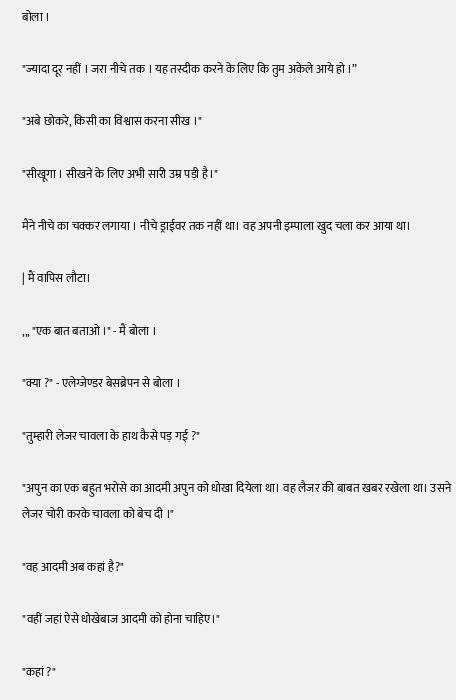बोला ।

"ज्यादा दूर नहीं । जरा नीचे तक । यह तस्दीक करने के लिए कि तुम अकेले आये हो ।”

"अबे छोकरे, किसी का विश्वास करना सीख ।"

"सीखूगा । सीखने के लिए अभी सारी उम्र पड़ी है।"

मैंने नीचे का चक्कर लगाया । नीचे ड्राईवर तक नहीं था। वह अपनी इम्पाला खुद चला कर आया था।

| मैं वापिस लौटा।

,,, "एक बात बताओ ।" - मैं बोला ।

"क्या ?" - एलेग्जेण्डर बेसब्रेपन से बोला ।

"तुम्हारी लेजर चावला के हाथ कैसे पड़ गई ?"

"अपुन का एक बहुत भरोसे का आदमी अपुन को धोखा दियेला था। वह लैजर की बाबत खबर रखेला था। उसने लेजर चोरी करके चावला को बेच दी ।"

"वह आदमी अब कहां है?"

"वहीं जहां ऐसे धोखेबाज आदमी को होना चाहिए।"

"कहां ?"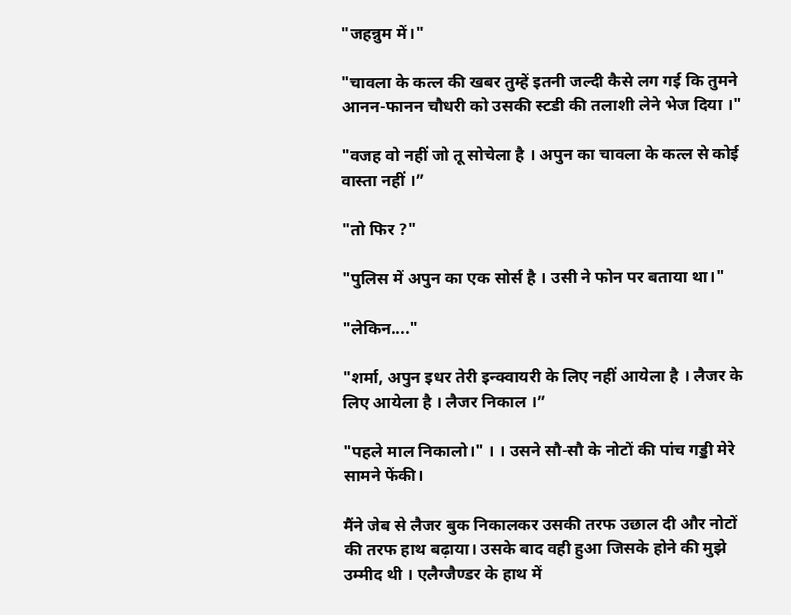"जहन्नुम में।"

"चावला के कत्ल की खबर तुम्हें इतनी जल्दी कैसे लग गई कि तुमने आनन-फानन चौधरी को उसकी स्टडी की तलाशी लेने भेज दिया ।"

"वजह वो नहीं जो तू सोचेला है । अपुन का चावला के कत्ल से कोई वास्ता नहीं ।”

"तो फिर ?"

"पुलिस में अपुन का एक सोर्स है । उसी ने फोन पर बताया था।"

"लेकिन...."

"शर्मा, अपुन इधर तेरी इन्क्वायरी के लिए नहीं आयेला है । लैजर के लिए आयेला है । लैजर निकाल ।”

"पहले माल निकालो।" । । उसने सौ-सौ के नोटों की पांच गड्डी मेरे सामने फेंकी।

मैंने जेब से लैजर बुक निकालकर उसकी तरफ उछाल दी और नोटों की तरफ हाथ बढ़ाया। उसके बाद वही हुआ जिसके होने की मुझे उम्मीद थी । एलैग्जैण्डर के हाथ में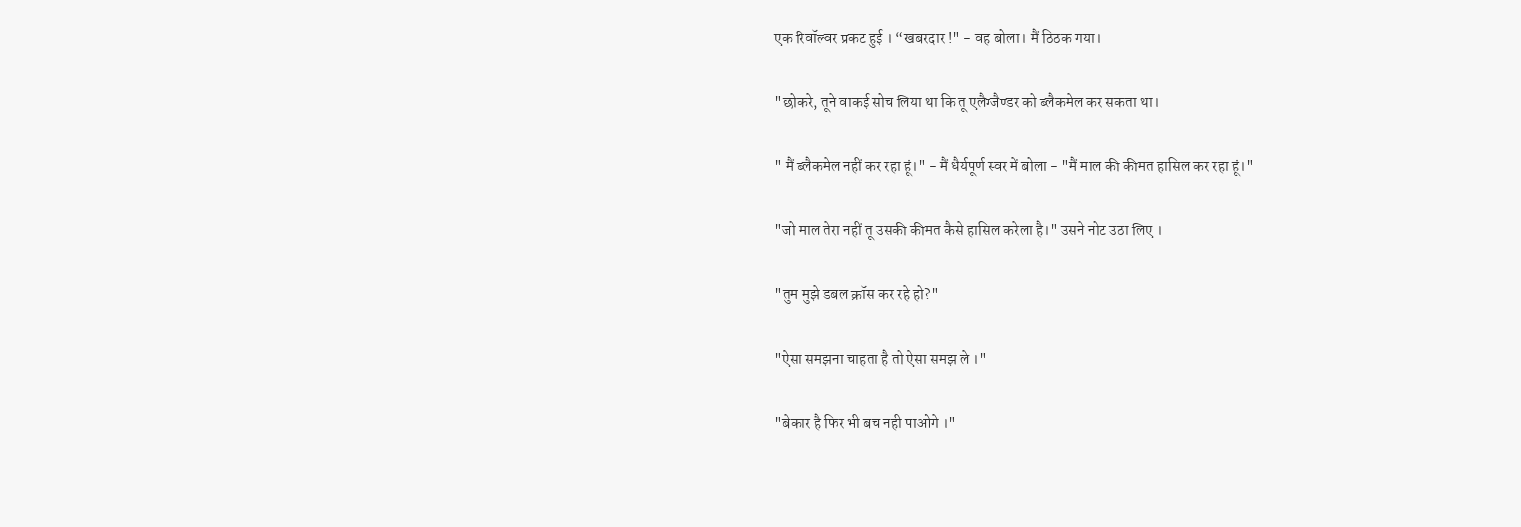एक रिवॉल्वर प्रकट हुई । “खबरदार !" - वह बोला। मैं ठिठक गया।

"छोकरे, तूने वाकई सोच लिया था कि तू एलैग्जैण्डर को ब्लैकमेल कर सकता था।

" मैं ब्लैकमेल नहीं कर रहा हूं।" - मैं धैर्यपूर्ण स्वर में बोला - "मैं माल की कीमत हासिल कर रहा हूं।"

"जो माल तेरा नहीं तू उसकी कीमत कैसे हासिल करेला है।" उसने नोट उठा लिए ।

"तुम मुझे डबल क्रॉस कर रहे हो?"

"ऐसा समझना चाहता है तो ऐसा समझ ले ।"

"बेकार है फिर भी बच नही पाओगे ।"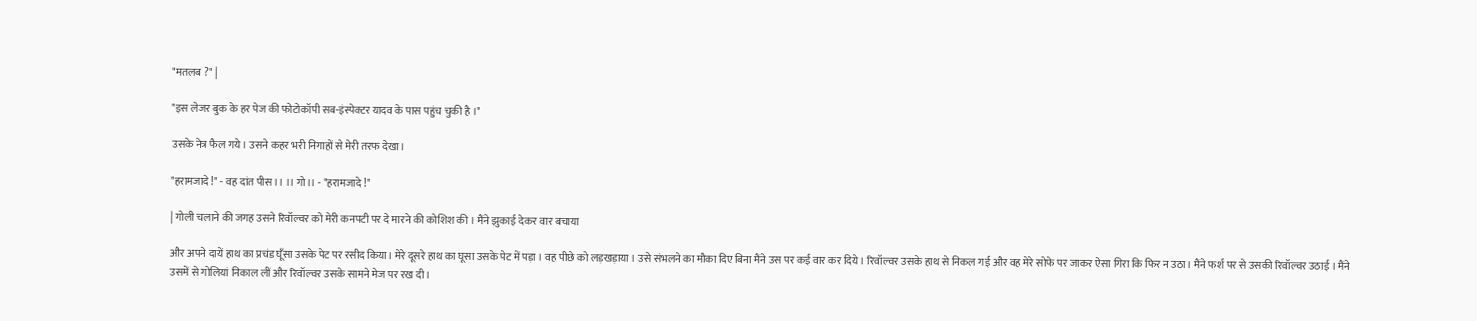"मतलब ?" |

"इस लेजर बुक के हर पेज की फोटोकॉपी सब-इंस्पेक्टर यादव के पास पहुंच चुकी है ।"

उसके नेत्र फैल गये। उसने कहर भरी निगाहों से मेरी तरफ देखा।

"हरामजादे !" - वह दांत पीस।। ।। गो।। - "हरामजादे !"

| गोली चलाने की जगह उसने रिवॉल्वर को मेरी कनपटी पर दे मारने की कोशिश की । मैंने झुकाई देकर वार बचाया

और अपने दायें हाथ का प्रचंड घूँसा उसके पेट पर रसीद किया। मेरे दूसरे हाथ का घूसा उसके पेट में पड़ा । वह पीछे को लड़खड़ाया । उसे संभलने का मौका दिए बिना मैंने उस पर कई वार कर दिये । रिवॉल्वर उसके हाथ से निकल गई और वह मेरे सोफे पर जाकर ऐसा गिरा कि फिर न उठा। मैंने फर्श पर से उसकी रिवॉल्वर उठाई । मैंने उसमें से गोलियां निकाल लीं और रिवॉल्वर उसके सामने मेज पर रख दी।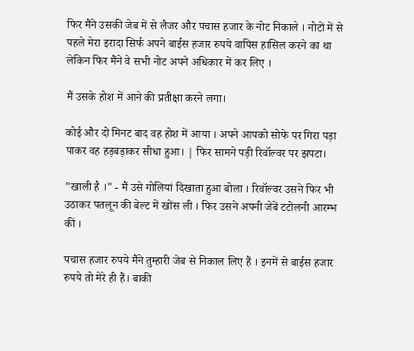फिर मैंने उसकी जेब में से लैजर और पचास हजार के नोट निकाले । नोटों में से पहले मेरा इरादा सिर्फ अपने बाईस हजार रुपये वापिस हासिल करने का था लेकिन फिर मैंने वे सभी नोट अपने अधिकार में कर लिए ।

मैं उसके होश में आने की प्रतीक्षा करने लगा।

कोई और दो मिनट बाद वह होश में आया । अपने आपको सोफे पर गिरा पड़ा पाकर वह हड़बड़ाकर सीधा हुआ। | फिर सामने पड़ी रिवॉल्वर पर झपटा।

"खाली है ।" - मैं उसे गोलियां दिखाता हुआ बोला । रिवॉल्वर उसने फिर भी उठाकर पतलून की बेल्ट में खोंस ली । फिर उसने अपनी जेबें टटोलनी आरम्भ कीं ।

पचास हजार रुपये मैंने तुम्हारी जेब से निकाल लिए हैं । इनमें से बाईस हजार रुपये तो मेरे ही हैं। बाकी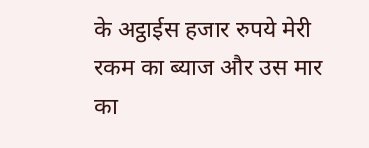के अट्ठाईस हजार रुपये मेरी रकम का ब्याज और उस मार का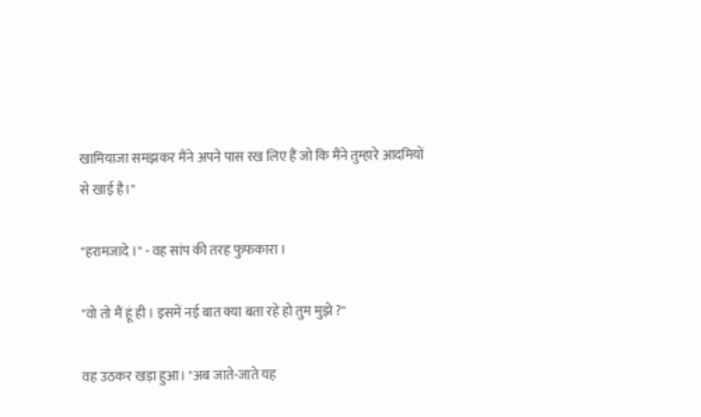खामियाजा समझकर मैंने अपने पास रख लिए हैं जो कि मैंने तुम्हारे आदमियों से खाई है।"

"हरामजादे ।" - वह सांप की तरह फुफकारा ।

"वो तो मैं हूं ही । इसमें नई बात क्या बता रहे हो तुम मुझे ?"

वह उठकर खड़ा हुआ। "अब जाते-जाते यह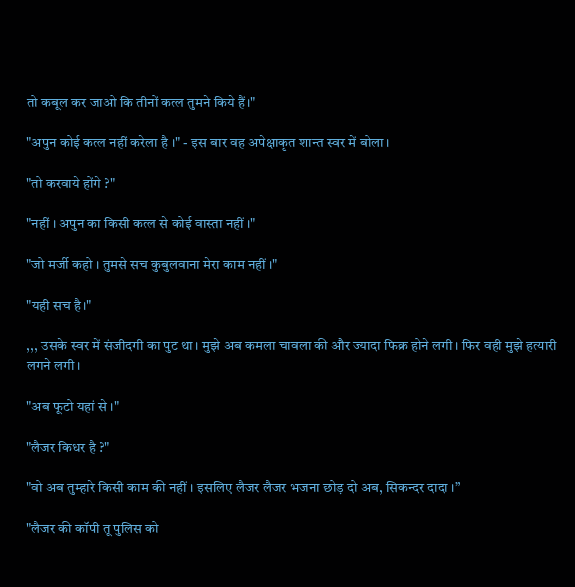तो कबूल कर जाओ कि तीनों कत्ल तुमने किये हैं।"

"अपुन कोई कत्ल नहीं करेला है ।" - इस बार वह अपेक्षाकृत शान्त स्वर में बोला।

"तो करवाये होंगे ?"

"नहीं । अपुन का किसी कत्ल से कोई वास्ता नहीं ।"

"जो मर्जी कहो । तुमसे सच कुबुलवाना मेरा काम नहीं ।"

"यही सच है।"

,,, उसके स्वर में संजीदगी का पुट था। मुझे अब कमला चावला की और ज्यादा फिक्र होने लगी। फिर वही मुझे हत्यारी लगने लगी।

"अब फूटो यहां से ।"

"लैजर किधर है ?"

"वो अब तुम्हारे किसी काम की नहीं । इसलिए लैजर लैजर भजना छोड़ दो अब, सिकन्दर दादा ।”

"लैजर की कॉपी तू पुलिस को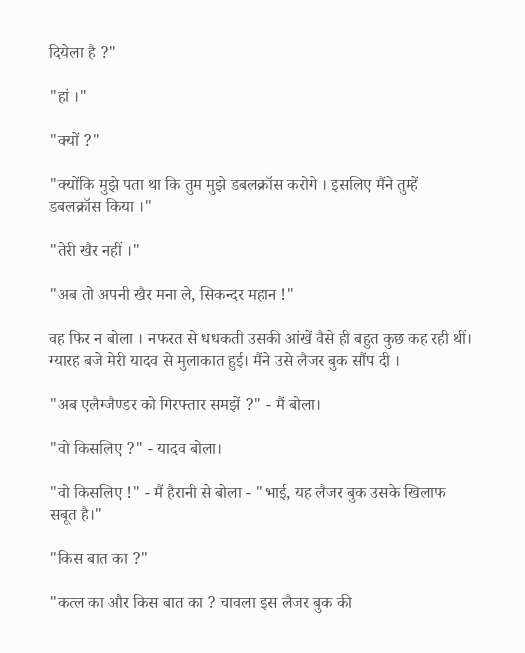दियेला है ?"

"हां ।"

"क्यों ?"

"क्योंकि मुझे पता था कि तुम मुझे डबलक्रॉस करोगे । इसलिए मैंने तुम्हें डबलक्रॉस किया ।"

"तेरी खैर नहीं ।"

"अब तो अपनी खैर मना ले, सिकन्दर महान !"

वह फिर न बोला । नफरत से धधकती उसकी आंखें वैसे ही बहुत कुछ कह रही थीं। ग्यारह बजे मेरी यादव से मुलाकात हुई। मैंने उसे लैजर बुक सौंप दी ।

"अब एलैग्जैण्डर को गिरफ्तार समझें ?" - मैं बोला।

"वो किसलिए ?" - यादव बोला।

"वो किसलिए !" - मैं हैरानी से बोला - "भाई, यह लैजर बुक उसके खिलाफ सबूत है।"

"किस बात का ?"

"कत्ल का और किस बात का ? चावला इस लैजर बुक की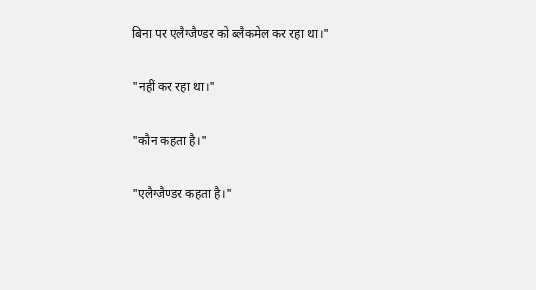बिना पर एलैग्जैण्डर को ब्लैकमेल कर रहा था।"

"नहीं कर रहा था।"

"कौन कहता है।"

"एलैग्जैण्डर कहता है।"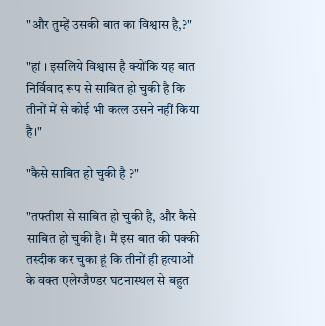"और तुम्हें उसकी बात का विश्वास है,?"

"हां । इसलिये विश्वास है क्योंकि यह बात निर्विवाद रूप से साबित हो चुकी है कि तीनों में से कोई भी कत्ल उसने नहीं किया है।"

"कैसे साबित हो चुकी है ?"

"तफ्तीश से साबित हो चुकी है, और कैसे साबित हो चुकी है। मैं इस बात की पक्की तस्दीक कर चुका हूं कि तीनों ही हत्याओं के वक्त एलेग्जैण्डर घटनास्थल से बहुत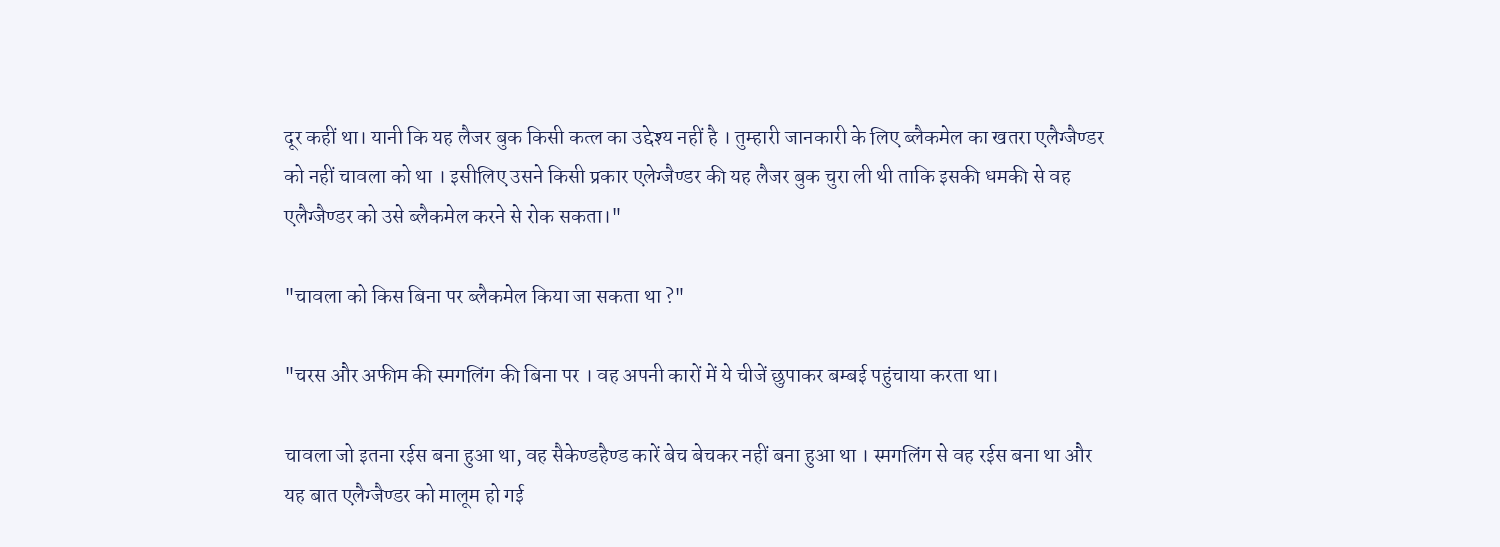दूर कहीं था। यानी कि यह लैजर बुक किसी कत्ल का उद्देश्य नहीं है । तुम्हारी जानकारी के लिए ब्लैकमेल का खतरा एलैग्जैण्डर को नहीं चावला को था । इसीलिए उसने किसी प्रकार एलेग्जैण्डर की यह लैजर बुक चुरा ली थी ताकि इसकी धमकी से वह एलैग्जैण्डर को उसे ब्लैकमेल करने से रोक सकता।"

"चावला को किस बिना पर ब्लैकमेल किया जा सकता था ?"

"चरस और अफीम की स्मगलिंग की बिना पर । वह अपनी कारों में ये चीजें छुपाकर बम्बई पहुंचाया करता था।

चावला जो इतना रईस बना हुआ था, वह सैकेण्डहैण्ड कारें बेच बेचकर नहीं बना हुआ था । स्मगलिंग से वह रईस बना था और यह बात एलैग्जैण्डर को मालूम हो गई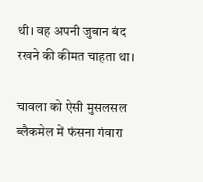थी। वह अपनी जुबान बंद रखने की कीमत चाहता था।

चावला को ऐसी मुसलसल ब्लैकमेल में फंसना गंवारा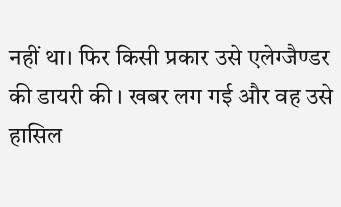नहीं था। फिर किसी प्रकार उसे एलेग्जैण्डर की डायरी की । खबर लग गई और वह उसे हासिल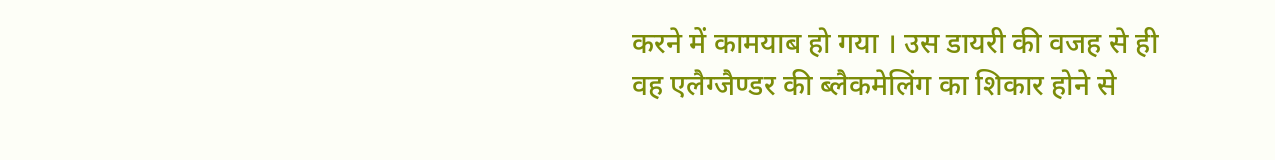करने में कामयाब हो गया । उस डायरी की वजह से ही वह एलैग्जैण्डर की ब्लैकमेलिंग का शिकार होने से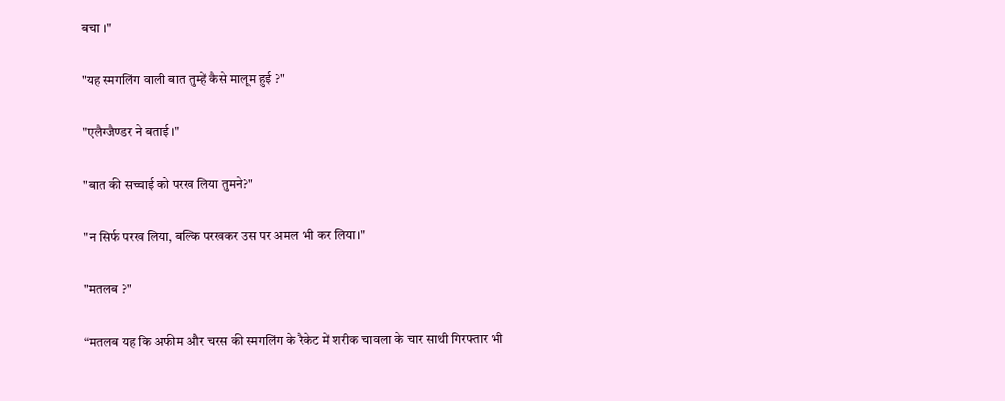बचा ।"

"यह स्मगलिंग वाली बात तुम्हें कैसे मालूम हुई ?"

"एलैग्जैण्डर ने बताई ।"

"बात की सच्चाई को परख लिया तुमने?"

"न सिर्फ परख लिया, बल्कि परखकर उस पर अमल भी कर लिया।"

"मतलब ?"

“मतलब यह कि अफीम और चरस की स्मगलिंग के रैकेट में शरीक चावला के चार साथी गिरफ्तार भी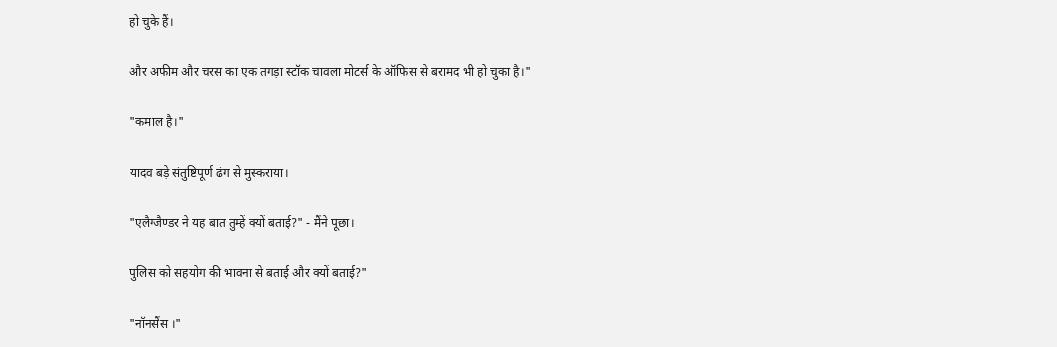हो चुके हैं।

और अफीम और चरस का एक तगड़ा स्टॉक चावला मोटर्स के ऑफिस से बरामद भी हो चुका है।"

"कमाल है।"

यादव बड़े संतुष्टिपूर्ण ढंग से मुस्कराया।

"एलैग्जैण्डर ने यह बात तुम्हें क्यों बताई?" - मैंने पूछा।

पुलिस को सहयोग की भावना से बताई और क्यों बताई?"

"नॉनसैंस ।"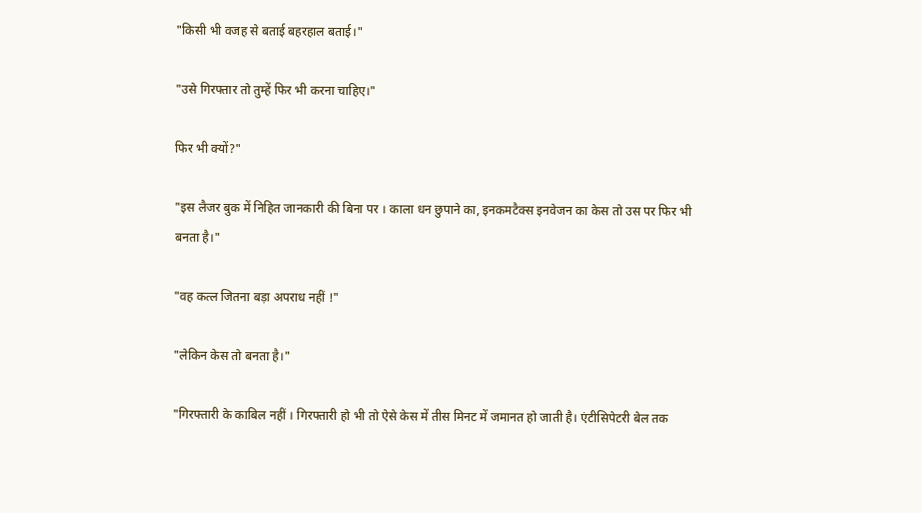"किसी भी वजह से बताई बहरहाल बताई।"

"उसे गिरफ्तार तो तुम्हें फिर भी करना चाहिए।"

फिर भी क्यों?"

"इस लैजर बुक में निहित जानकारी की बिना पर । काला धन छुपाने का, इनकमटैक्स इनवेजन का केस तो उस पर फिर भी बनता है।"

"वह कत्ल जितना बड़ा अपराध नहीं !"

"लेकिन केस तो बनता है।"

"गिरफ्तारी के काबिल नहीं । गिरफ्तारी हो भी तो ऐसे केस में तीस मिनट में जमानत हो जाती है। एंटीसिपेटरी बेल तक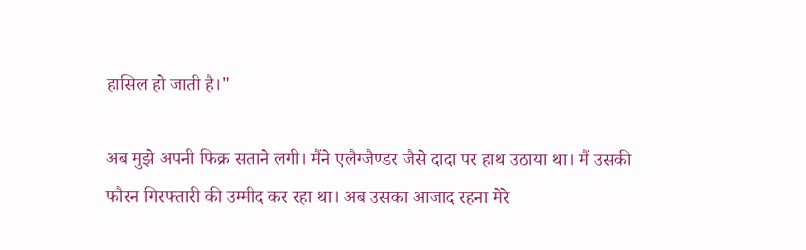हासिल हो जाती है।"

अब मुझे अपनी फिक्र सताने लगी। मैंने एलैग्जैण्डर जैसे दादा पर हाथ उठाया था। मैं उसकी फौरन गिरफ्तारी की उम्मीद कर रहा था। अब उसका आजाद रहना मेरे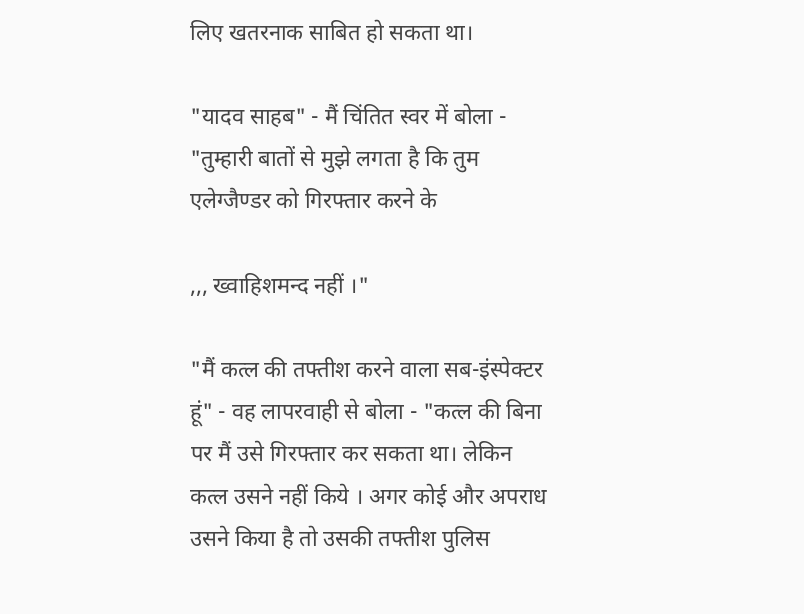लिए खतरनाक साबित हो सकता था।

"यादव साहब" - मैं चिंतित स्वर में बोला - "तुम्हारी बातों से मुझे लगता है कि तुम एलेग्जैण्डर को गिरफ्तार करने के

,,, ख्वाहिशमन्द नहीं ।"

"मैं कत्ल की तफ्तीश करने वाला सब-इंस्पेक्टर हूं" - वह लापरवाही से बोला - "कत्ल की बिना पर मैं उसे गिरफ्तार कर सकता था। लेकिन कत्ल उसने नहीं किये । अगर कोई और अपराध उसने किया है तो उसकी तफ्तीश पुलिस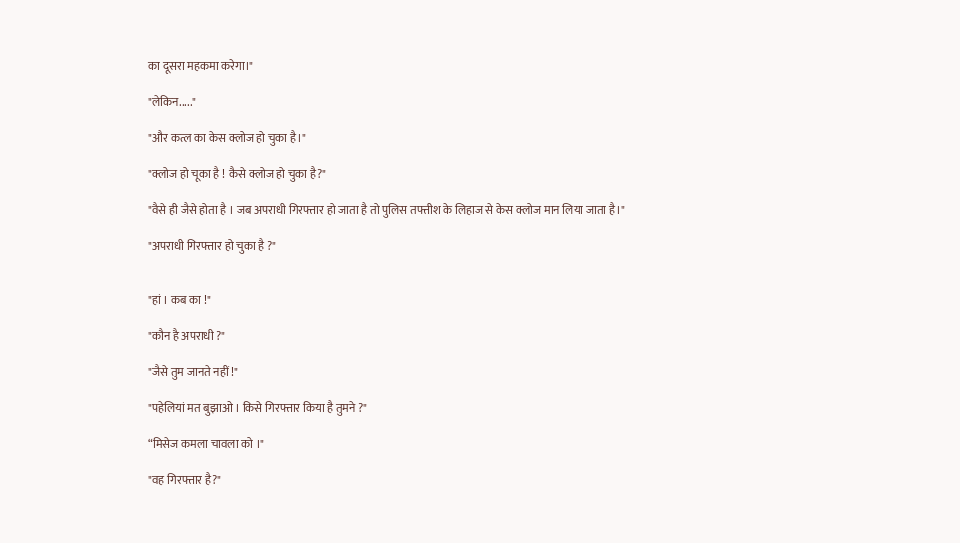का दूसरा महकमा करेगा।"

"लेकिन....."

"और कत्ल का केस क्लोज हो चुका है।"

"क्लोज हो चूका है ! कैसे क्लोज हो चुका है?"

"वैसे ही जैसे होता है । जब अपराधी गिरफ्तार हो जाता है तो पुलिस तफ्तीश के लिहाज से केस क्लोज मान लिया जाता है।"

"अपराधी गिरफ्तार हो चुका है ?"


"हां । कब का !"

"कौन है अपराधी ?"

"जैसे तुम जानते नहीं !"

"पहेलियां मत बुझाओ । किसे गिरफ्तार किया है तुमने ?"

“मिसेज कमला चावला को ।"

"वह गिरफ्तार है?"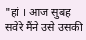"हां । आज सुबह सवेरे मैंने उसे उसकी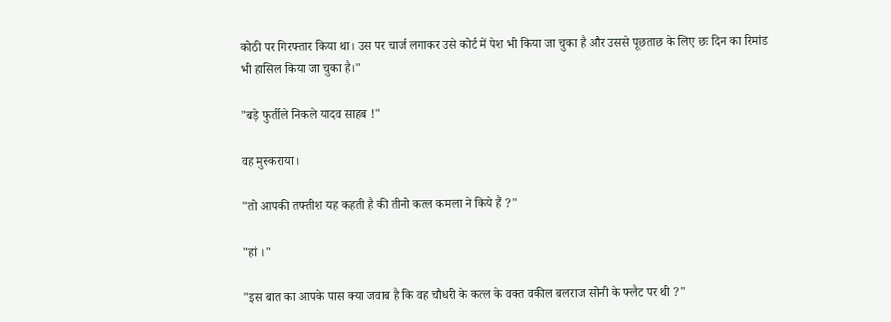कोठी पर गिरफ्तार किया था। उस पर चार्ज लगाकर उसे कोर्ट में पेश भी किया जा चुका है और उससे पूछताछ के लिए छः दिन का रिमांड भी हासिल किया जा चुका है।"

"बड़े फुर्तीले निकले यादव साहब !"

वह मुस्कराया।

"तो आपकी तफ्तीश यह कहती है की तीनो कत्ल कमला ने किये हैं ?"

"हां ।"

"इस बात का आपके पास क्या जवाब है कि वह चौधरी के कत्ल के वक्त वकील बलराज सोनी के फ्लैट पर थी ?"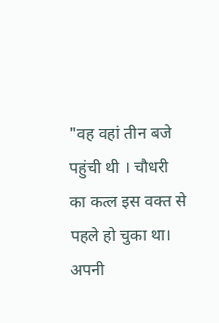"वह वहां तीन बजे पहुंची थी । चौधरी का कत्ल इस वक्त से पहले हो चुका था। अपनी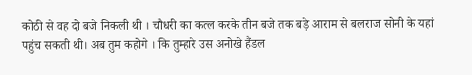कोठी से वह दो बजे निकली थी । चौधरी का कत्ल करके तीन बजे तक बड़े आराम से बलराज सोनी के यहां पहुंच सकती थी। अब तुम कहोगे । कि तुम्हारे उस अनोखे हैंडल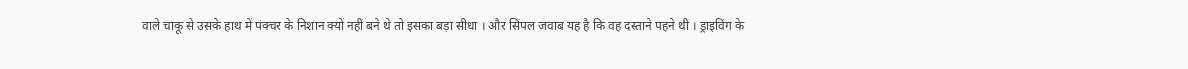वाले चाकू से उसके हाथ में पंक्चर के निशान क्यों नहीं बने थे तो इसका बड़ा सीधा । और सिंपल जवाब यह है कि वह दस्ताने पहने थी । ड्राइविंग के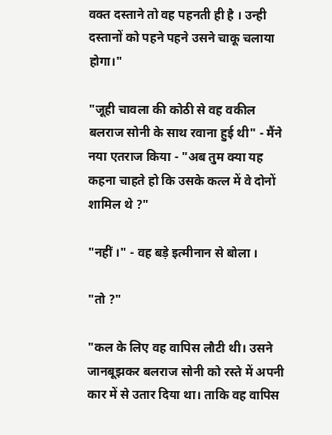वक्त दस्ताने तो वह पहनती ही है । उन्ही दस्तानों को पहने पहने उसने चाकू चलाया होगा।"

"जूही चावला की कोठी से वह वकील बलराज सोनी के साथ रवाना हुई थी" - मैंने नया एतराज किया - "अब तुम क्या यह कहना चाहते हो कि उसके कत्ल में वे दोनों शामिल थे ?"

"नहीं ।" - वह बड़े इत्मीनान से बोला ।

"तो ?"

"कल के लिए वह वापिस लौटी थी। उसने जानबूझकर बलराज सोनी को रस्ते में अपनी कार में से उतार दिया था। ताकि वह वापिस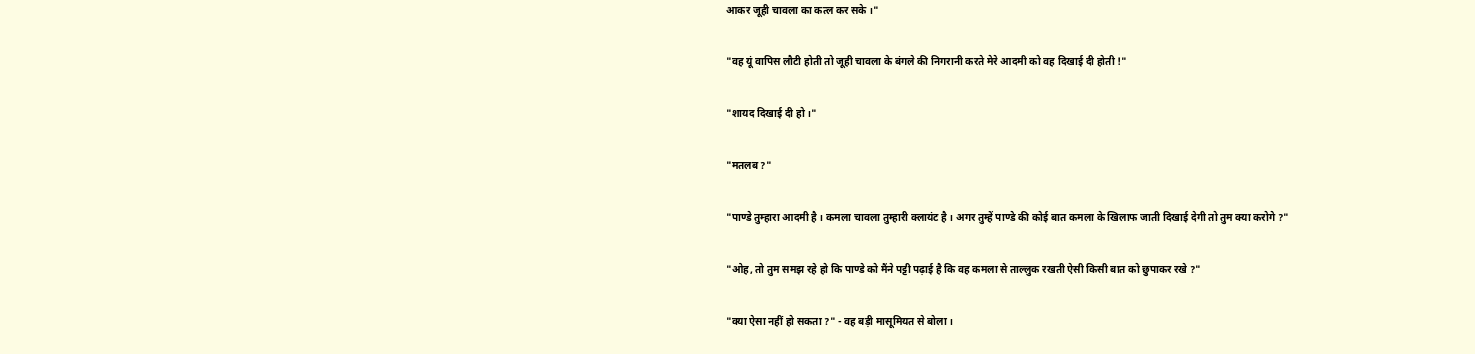आकर जूही चावला का कत्ल कर सके ।"

"वह यूं वापिस लौटी होती तो जूही चावला के बंगले की निगरानी करते मेरे आदमी को वह दिखाई दी होती !"

"शायद दिखाई दी हो।"

"मतलब ?"

"पाण्डे तुम्हारा आदमी है । कमला चावला तुम्हारी क्लायंट है । अगर तुम्हें पाण्डे की कोई बात कमला के खिलाफ जाती दिखाई देगी तो तुम क्या करोगे ?"

"ओह, तो तुम समझ रहे हो कि पाण्डे को मैंने पट्टी पढ़ाई है कि वह कमला से ताल्लुक रखती ऐसी किसी बात को छुपाकर रखे ?"

"क्या ऐसा नहीं हो सकता ?" - वह बड़ी मासूमियत से बोला ।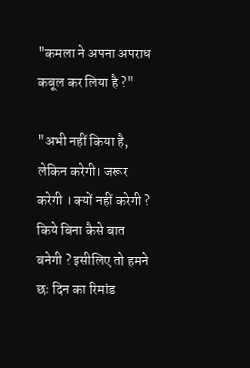"कमला ने अपना अपराध कबूल कर लिया है ?"

"अभी नहीं किया है, लेकिन करेगी। जरूर करेगी । क्यों नहीं करेगी ? किये बिना कैसे बात बनेगी ? इसीलिए तो हमने छः दिन का रिमांड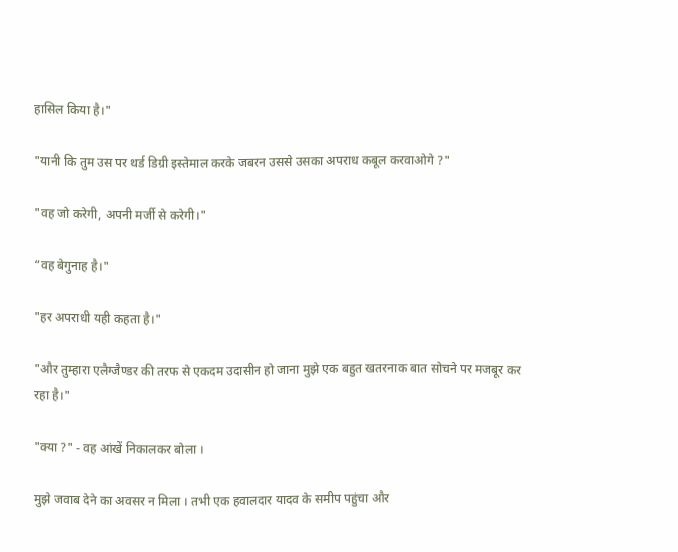हासिल किया है।"

"यानी कि तुम उस पर थर्ड डिग्री इस्तेमाल करके जबरन उससे उसका अपराध कबूल करवाओगे ?"

"वह जो करेगी, अपनी मर्जी से करेगी।"

“वह बेगुनाह है।"

"हर अपराधी यही कहता है।"

"और तुम्हारा एलैग्जैण्डर की तरफ से एकदम उदासीन हो जाना मुझे एक बहुत खतरनाक बात सोचने पर मजबूर कर रहा है।"

"क्या ?" - वह आंखें निकालकर बोला ।

मुझे जवाब देने का अवसर न मिला । तभी एक हवालदार यादव के समीप पहुंचा और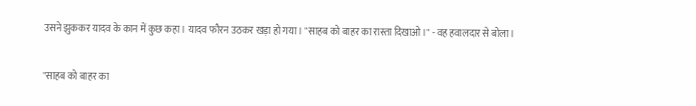उसने झुककर यादव के कान में कुछ कहा। यादव फौरन उठकर खड़ा हो गया। "साहब को बाहर का रास्ता दिखाओ।" - वह हवालदार से बोला ।

"साहब को बाहर का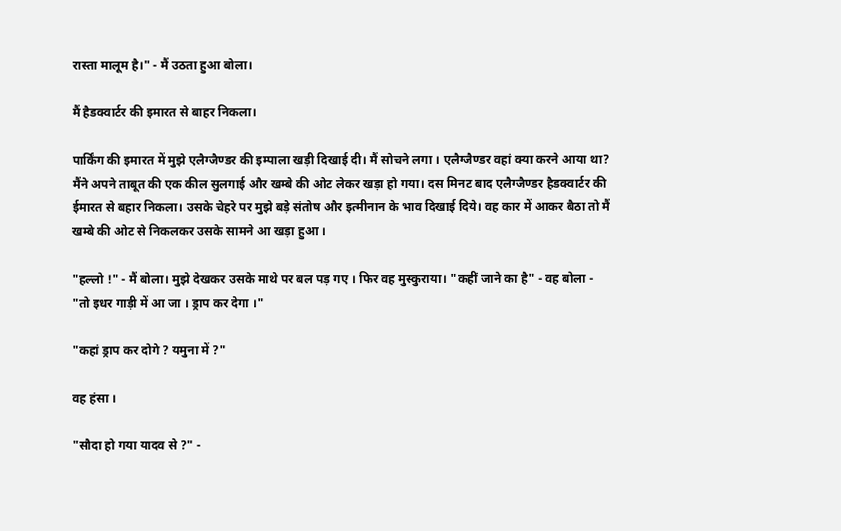रास्ता मालूम है।" - मैं उठता हुआ बोला।

मैं हैडक्वार्टर की इमारत से बाहर निकला।

पार्किंग की इमारत में मुझे एलैग्जैण्डर की इम्पाला खड़ी दिखाई दी। मैं सोचने लगा । एलैग्जैण्डर वहां क्या करने आया था? मैंने अपने ताबूत की एक कील सुलगाई और खम्बे की ओट लेकर खड़ा हो गया। दस मिनट बाद एलैग्जैण्डर हैडक्वार्टर की ईमारत से बहार निकला। उसके चेहरे पर मुझे बड़े संतोष और इत्मीनान के भाव दिखाई दिये। वह कार में आकर बैठा तो मैं खम्बे की ओट से निकलकर उसके सामने आ खड़ा हुआ ।

"हल्लो !" - मैं बोला। मुझे देखकर उसके माथे पर बल पड़ गए । फिर वह मुस्कुराया। "कहीं जाने का है" - वह बोला - "तो इधर गाड़ी में आ जा । ड्राप कर देगा ।"

"कहां ड्राप कर दोगे ? यमुना में ?"

वह हंसा ।

"सौदा हो गया यादव से ?" -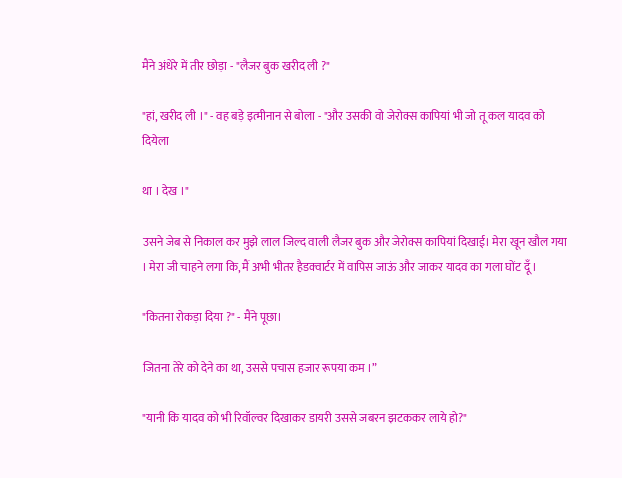मैंने अंधेरे में तीर छोड़ा - "लैजर बुक खरीद ली ?"

"हां, खरीद ली ।" - वह बड़े इत्मीनान से बोला - "और उसकी वो जेरोक्स कापियां भी जो तू कल यादव को दियेला

था । देख ।"

उसने जेब से निकाल कर मुझे लाल जिल्द वाली लैजर बुक और जेरोक्स कापियां दिखाई। मेरा खून खौल गया । मेरा जी चाहने लगा कि, मैं अभी भीतर हैडक्वार्टर में वापिस जाऊं और जाकर यादव का गला घोंट दूँ ।

"कितना रोकड़ा दिया ?" - मैंने पूछा।

जितना तेरे को देने का था, उससे पचास हजार रूपया कम ।”

"यानी कि यादव को भी रिवॉल्वर दिखाकर डायरी उससे जबरन झटककर लाये हो?"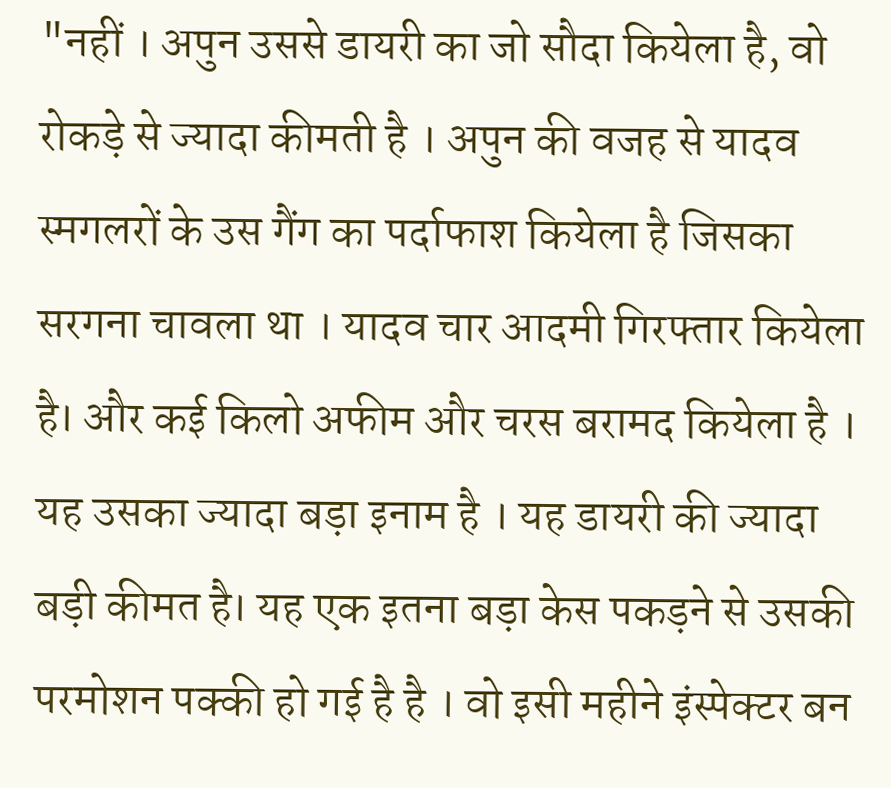"नहीं । अपुन उससे डायरी का जो सौदा कियेला है, वो रोकड़े से ज्यादा कीमती है । अपुन की वजह से यादव स्मगलरों के उस गैंग का पर्दाफाश कियेला है जिसका सरगना चावला था । यादव चार आदमी गिरफ्तार कियेला है। और कई किलो अफीम और चरस बरामद कियेला है । यह उसका ज्यादा बड़ा इनाम है । यह डायरी की ज्यादा बड़ी कीमत है। यह एक इतना बड़ा केस पकड़ने से उसकी परमोशन पक्की हो गई है है । वो इसी महीने इंस्पेक्टर बन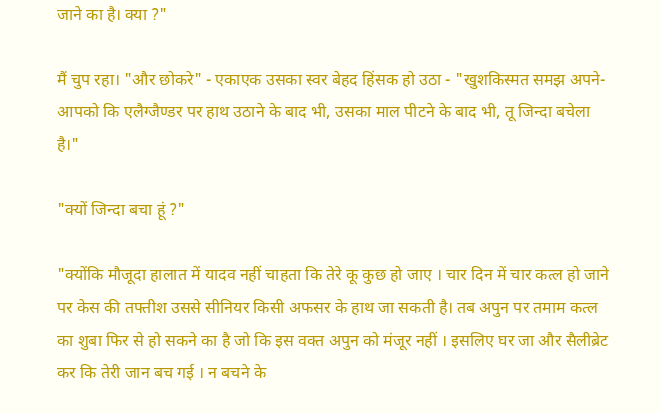जाने का है। क्या ?"

मैं चुप रहा। "और छोकरे" - एकाएक उसका स्वर बेहद हिंसक हो उठा - "खुशकिस्मत समझ अपने-आपको कि एलैग्जैण्डर पर हाथ उठाने के बाद भी, उसका माल पीटने के बाद भी, तू जिन्दा बचेला है।"

"क्यों जिन्दा बचा हूं ?"

"क्योंकि मौजूदा हालात में यादव नहीं चाहता कि तेरे कू कुछ हो जाए । चार दिन में चार कत्ल हो जाने पर केस की तफ्तीश उससे सीनियर किसी अफसर के हाथ जा सकती है। तब अपुन पर तमाम कत्ल का शुबा फिर से हो सकने का है जो कि इस वक्त अपुन को मंजूर नहीं । इसलिए घर जा और सैलीब्रेट कर कि तेरी जान बच गई । न बचने के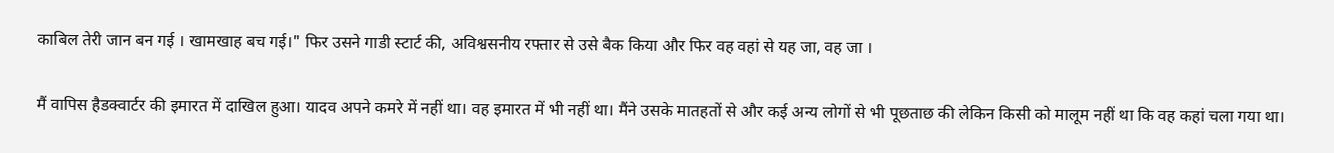काबिल तेरी जान बन गई । खामखाह बच गई।" फिर उसने गाडी स्टार्ट की, अविश्वसनीय रफ्तार से उसे बैक किया और फिर वह वहां से यह जा, वह जा ।

मैं वापिस हैडक्वार्टर की इमारत में दाखिल हुआ। यादव अपने कमरे में नहीं था। वह इमारत में भी नहीं था। मैंने उसके मातहतों से और कई अन्य लोगों से भी पूछताछ की लेकिन किसी को मालूम नहीं था कि वह कहां चला गया था।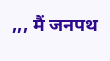,,, मैं जनपथ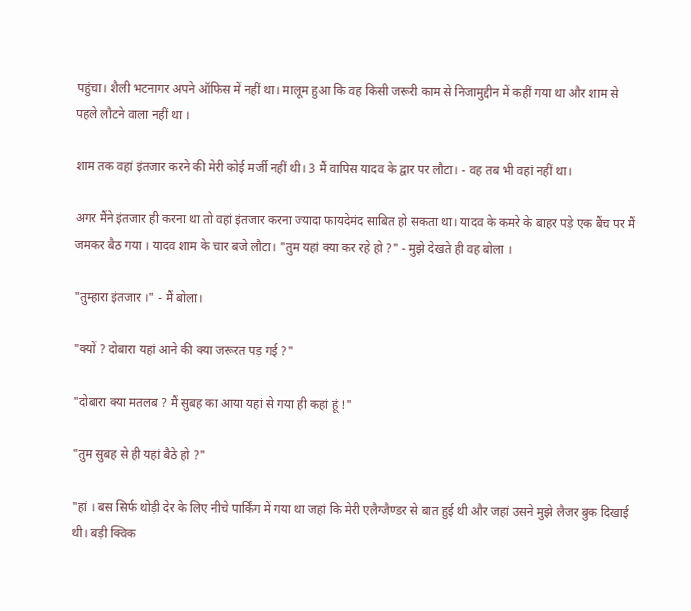पहुंचा। शैली भटनागर अपने ऑफिस में नहीं था। मालूम हुआ कि वह किसी जरूरी काम से निजामुद्दीन में कहीं गया था और शाम से पहले लौटने वाला नहीं था ।

शाम तक वहां इंतजार करने की मेरी कोई मर्जी नहीं थी। 3 मैं वापिस यादव के द्वार पर लौटा। - वह तब भी वहां नहीं था।

अगर मैंने इंतजार ही करना था तो वहां इंतजार करना ज्यादा फायदेमंद साबित हो सकता था। यादव के कमरे के बाहर पड़े एक बैंच पर मैं जमकर बैठ गया । यादव शाम के चार बजे लौटा। "तुम यहां क्या कर रहे हो ?" - मुझे देखते ही वह बोला ।

"तुम्हारा इंतजार ।" - मैं बोला।

"क्यों ? दोबारा यहां आने की क्या जरूरत पड़ गई ?"

"दोबारा क्या मतलब ? मैं सुबह का आया यहां से गया ही कहां हूं !"

"तुम सुबह से ही यहां बैठे हो ?"

"हां । बस सिर्फ थोड़ी देर के लिए नीचे पार्किंग में गया था जहां कि मेरी एलैग्जैण्डर से बात हुई थी और जहां उसने मुझे लैजर बुक दिखाई थी। बड़ी क्विक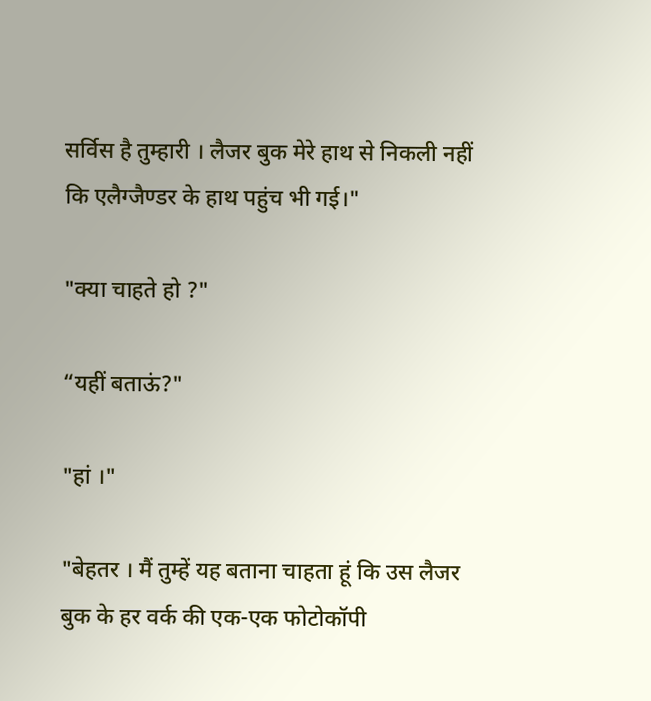सर्विस है तुम्हारी । लैजर बुक मेरे हाथ से निकली नहीं कि एलैग्जैण्डर के हाथ पहुंच भी गई।"

"क्या चाहते हो ?"

“यहीं बताऊं?"

"हां ।"

"बेहतर । मैं तुम्हें यह बताना चाहता हूं कि उस लैजर बुक के हर वर्क की एक-एक फोटोकॉपी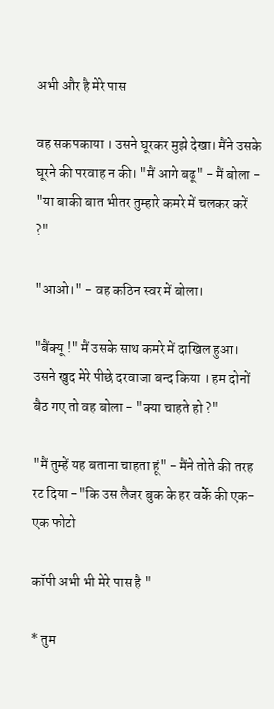अभी और है मेरे पास

वह सकपकाया । उसने घूरकर मुझे देखा। मैंने उसके घूरने की परवाह न की। "मैं आगे बढू" - मैं बोला - "या बाकी बात भीतर तुम्हारे कमरे में चलकर करें ?"

"आओ।" - वह कठिन स्वर में बोला।

"बैंक्यू !" मैं उसके साथ कमरे में दाखिल हुआ। उसने खुद मेरे पीछे दरवाजा बन्द किया । हम दोनों बैठ गए तो वह बोला - "क्या चाहते हो ?"

"मैं तुम्हें यह बताना चाहता हूं" - मैंने तोते की तरह रट दिया -"कि उस लैजर बुक के हर वर्के की एक-एक फोटो

कॉपी अभी भी मेरे पास है "

* तुम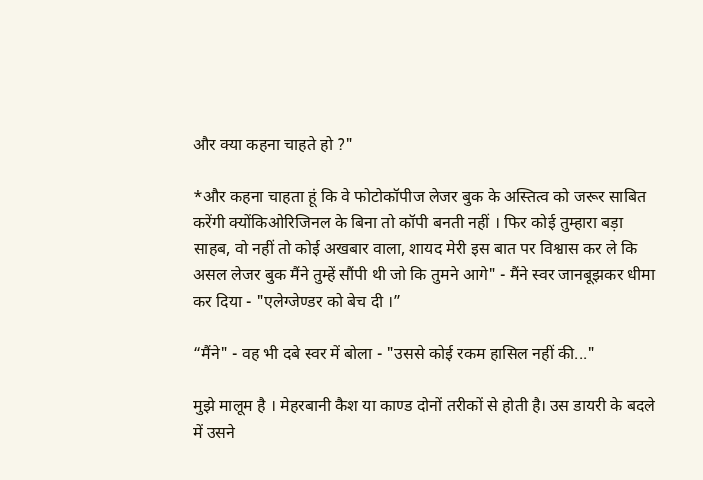और क्या कहना चाहते हो ?"

*और कहना चाहता हूं कि वे फोटोकॉपीज लेजर बुक के अस्तित्व को जरूर साबित करेंगी क्योंकिओरिजिनल के बिना तो कॉपी बनती नहीं । फिर कोई तुम्हारा बड़ा साहब, वो नहीं तो कोई अखबार वाला, शायद मेरी इस बात पर विश्वास कर ले कि असल लेजर बुक मैंने तुम्हें सौंपी थी जो कि तुमने आगे" - मैंने स्वर जानबूझकर धीमा कर दिया - "एलेग्जेण्डर को बेच दी ।”

“मैंने" - वह भी दबे स्वर में बोला - "उससे कोई रकम हासिल नहीं की..."

मुझे मालूम है । मेहरबानी कैश या काण्ड दोनों तरीकों से होती है। उस डायरी के बदले में उसने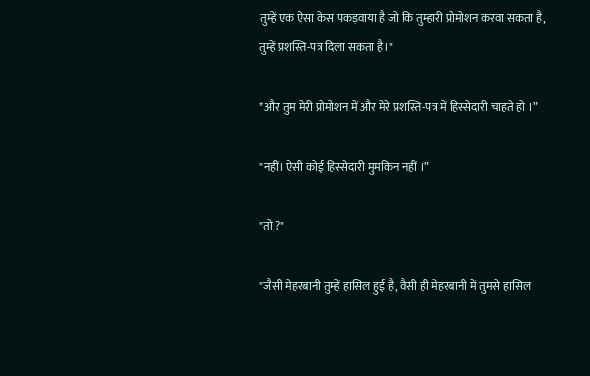तुम्हें एक ऐसा केस पकड़वाया है जो कि तुम्हारी प्रोमोशन करवा सकता है, तुम्हें प्रशस्ति-पत्र दिला सकता है।"

*और तुम मेरी प्रोमोशन में और मेरे प्रशस्ति-पत्र में हिस्सेदारी चाहते हो ।”

"नहीं। ऐसी कोई हिस्सेदारी मुमकिन नहीं ।”

"तो ?"

"जैसी मेहरबानी तुम्हें हासिल हुई है, वैसी ही मेहरबानी में तुमसे हासिल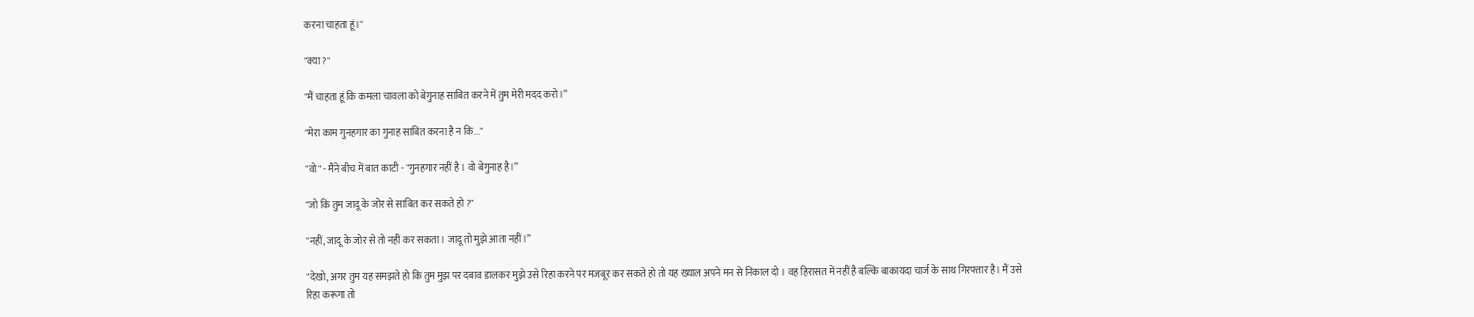करना चाहता हूं।"

"क्या ?"

"मैं चाहता हूं कि कमला चावला को बेगुनाह साबित करने में तुम मेरी मदद करो।”

"मेरा काम गुनहगार का गुनाह साबित करना है न कि..."

"वो" - मैंने बीच में बात काटी - "गुनहगार नहीं है । वो बेगुनाह है।”

"जो कि तुम जादू के जोर से साबित कर सकते हो ?"

"नहीं, जादू के जोर से तो नहीं कर सकता । जादू तो मुझे आता नहीं।”

"देखो, अगर तुम यह समझते हो कि तुम मुझ पर दबाव डालकर मुझे उसे रिहा करने पर मजबूर कर सकते हो तो यह ख्याल अपने मन से निकाल दो । वह हिरासत में नहीं है बल्कि बाकायदा चार्ज के साथ गिरफ्तार है। मैं उसे रिहा करूगा तो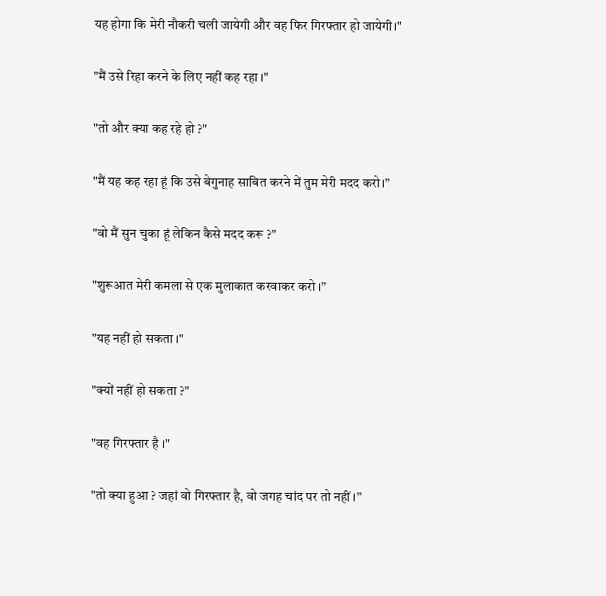यह होगा कि मेरी नौकरी चली जायेगी और वह फिर गिरफ्तार हो जायेगी।"

"मैं उसे रिहा करने के लिए नहीं कह रहा ।"

"तो और क्या कह रहे हो ?"

"मैं यह कह रहा हूं कि उसे बेगुनाह साबित करने में तुम मेरी मदद करो।”

"वो मैं सुन चुका हूं लेकिन कैसे मदद करू ?"

"शुरूआत मेरी कमला से एक मुलाकात करवाकर करो ।”

"यह नहीं हो सकता ।"

"क्यों नहीं हो सकता ?"

"वह गिरफ्तार है ।"

"तो क्या हुआ ? जहां वो गिरफ्तार है, वो जगह चांद पर तो नहीं ।”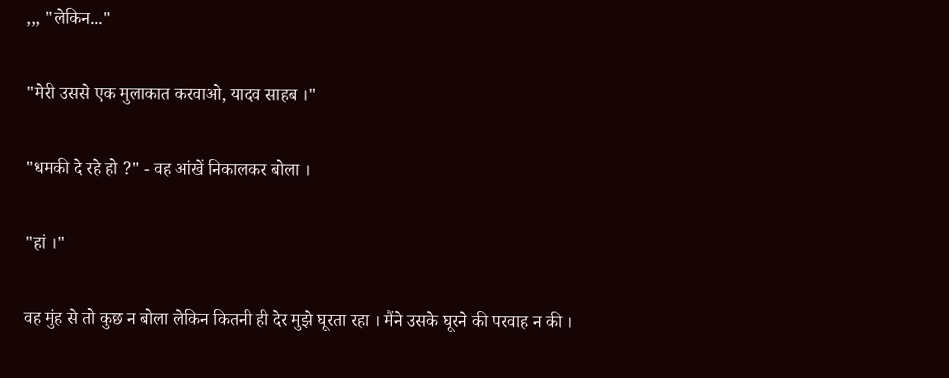,,, "लेकिन..."

"मेरी उससे एक मुलाकात करवाओ, यादव साहब ।"

"धमकी दे रहे हो ?" - वह आंखें निकालकर बोला ।

"हां ।"

वह मुंह से तो कुछ न बोला लेकिन कितनी ही देर मुझे घूरता रहा । मैंने उसके घूरने की परवाह न की ।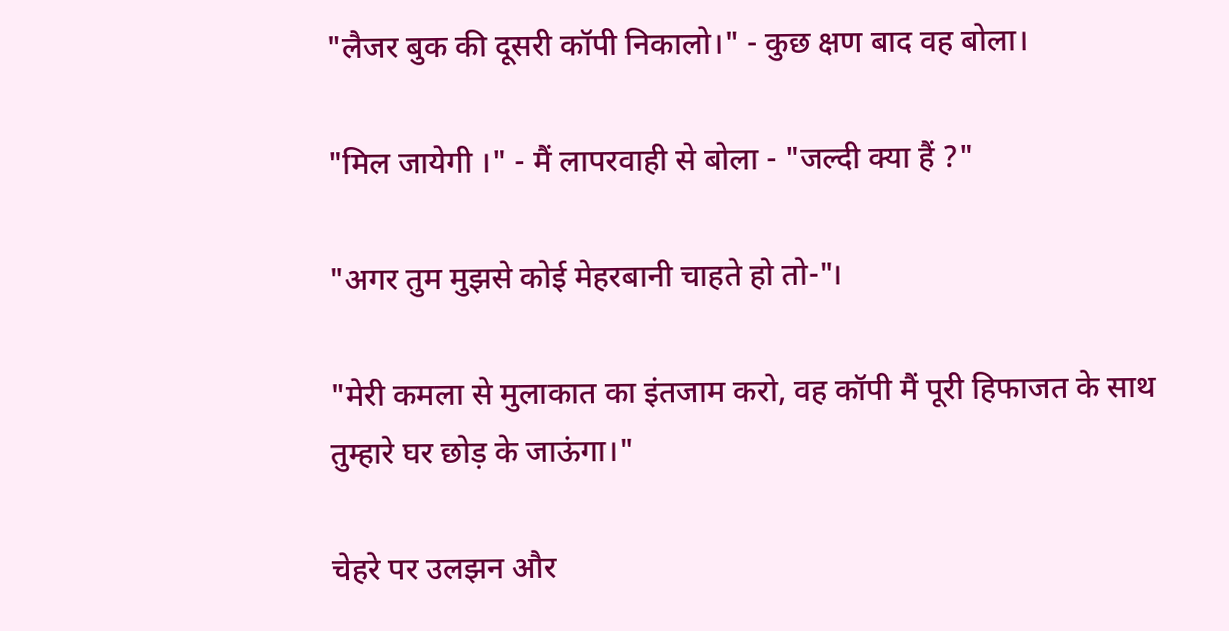"लैजर बुक की दूसरी कॉपी निकालो।" - कुछ क्षण बाद वह बोला।

"मिल जायेगी ।" - मैं लापरवाही से बोला - "जल्दी क्या हैं ?"

"अगर तुम मुझसे कोई मेहरबानी चाहते हो तो-"।

"मेरी कमला से मुलाकात का इंतजाम करो, वह कॉपी मैं पूरी हिफाजत के साथ तुम्हारे घर छोड़ के जाऊंगा।"

चेहरे पर उलझन और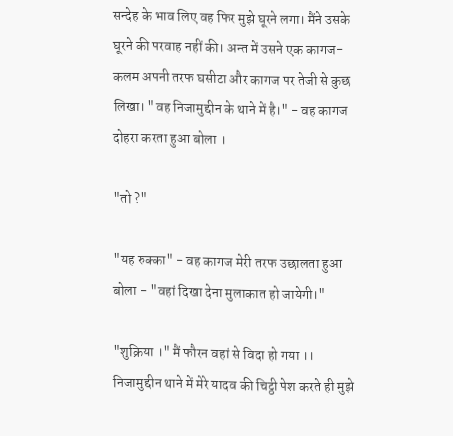सन्देह के भाव लिए वह फिर मुझे घूरने लगा। मैंने उसके घूरने की परवाह नहीं की। अन्त में उसने एक कागज-कलम अपनी तरफ घसीटा और कागज पर तेजी से कुछ लिखा। "वह निजामुद्दीन के थाने में है।" - वह कागज दोहरा करता हुआ बोला ।

"तो ?"

"यह रुक्का" - वह कागज मेरी तरफ उछालता हुआ बोला - "वहां दिखा देना मुलाकात हो जायेगी।"

"शुक्रिया ।" मैं फौरन वहां से विदा हो गया ।। निजामुद्दीन थाने में मेरे यादव की चिट्ठी पेश करते ही मुझे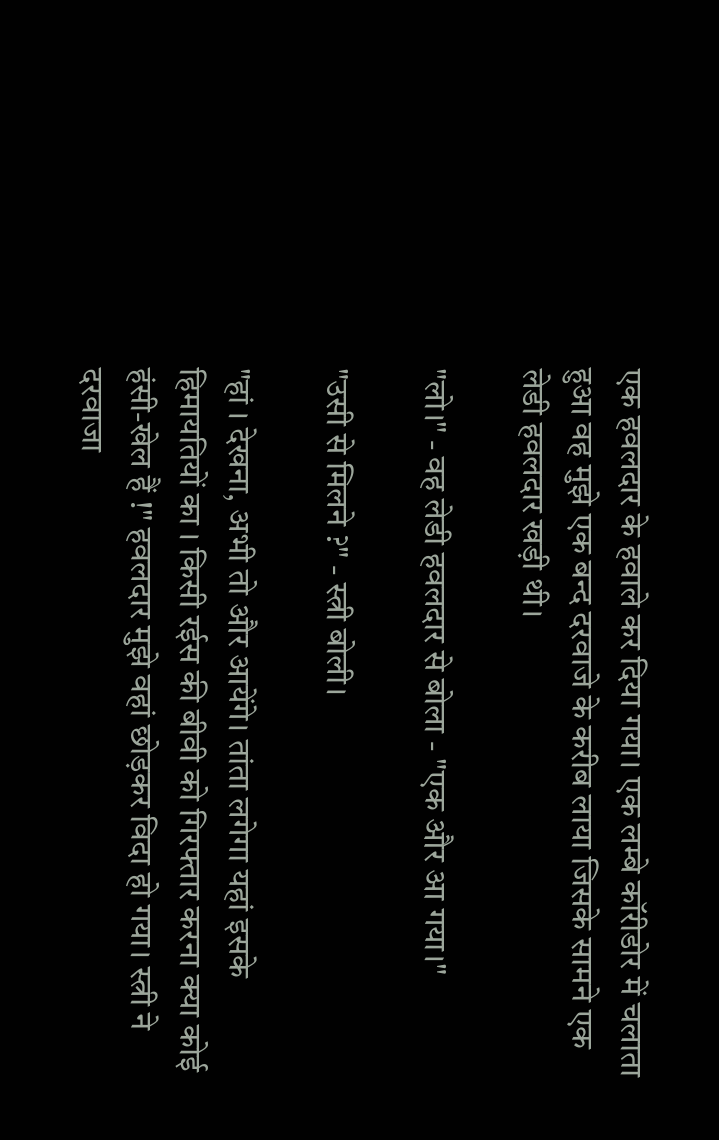एक हवलदार के हवाले कर दिया गया। एक लम्बे कॉरीडोर में चलाता हुआ वह मुझे एक बन्द दरवाजे के करीब लाया जिसके सामने एक लेडी हवलदार खड़ी थी।

"लो।" - वह लेडी हवलदार से बोला - "एक और आ गया।"

"उसी से मिलने ?" - स्त्री बोली।

"हां । देखना, अभी तो और आयेंगे। तांता लगेगा यहां इसके हिमायतियों का । किसी रईस की बीवी को गिरफ्तार करना क्या कोई हंसी-खेल हैं !" हवलदार मुझे वहां छोड़कर विदा हो गया। स्त्री ने दरवाजा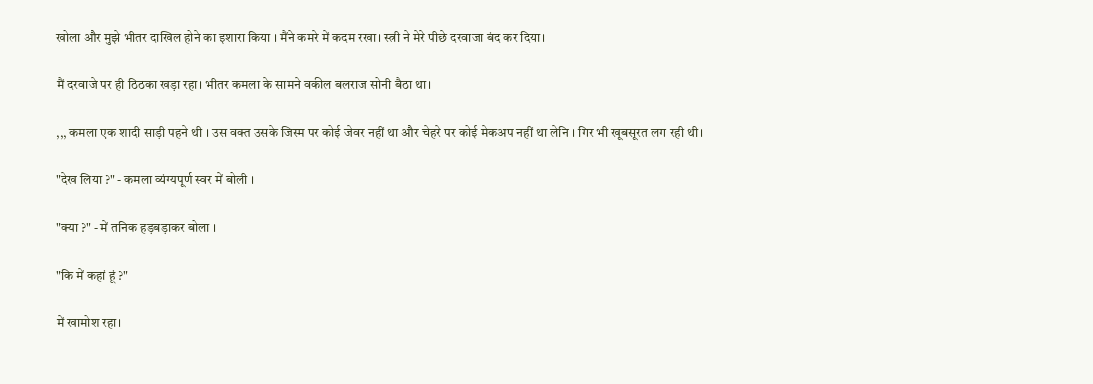खोला और मुझे भीतर दाखिल होने का इशारा किया । मैंने कमरे में कदम रखा। स्त्री ने मेरे पीछे दरवाजा बंद कर दिया।

मैं दरवाजे पर ही ठिठका खड़ा रहा। भीतर कमला के सामने वकील बलराज सोनी बैठा था।

,,, कमला एक शादी साड़ी पहने थी । उस वक्त उसके जिस्म पर कोई जेवर नहीं था और चेहरे पर कोई मेकअप नहीं था लेनि । गिर भी खूबसूरत लग रही थी।

"देख लिया ?" - कमला व्यंग्यपूर्ण स्वर में बोली ।

"क्या ?" - में तनिक हड़बड़ाकर बोला ।

"कि में कहां हूं ?"

में खामोश रहा।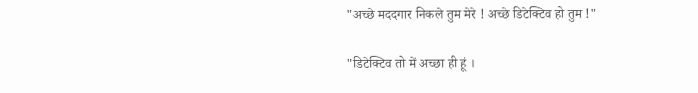"अच्छे मददगार निकले तुम मेरे ! अच्छे डिटेक्टिव हो तुम !"

"डिटेक्टिव तो में अच्छा ही हूं ।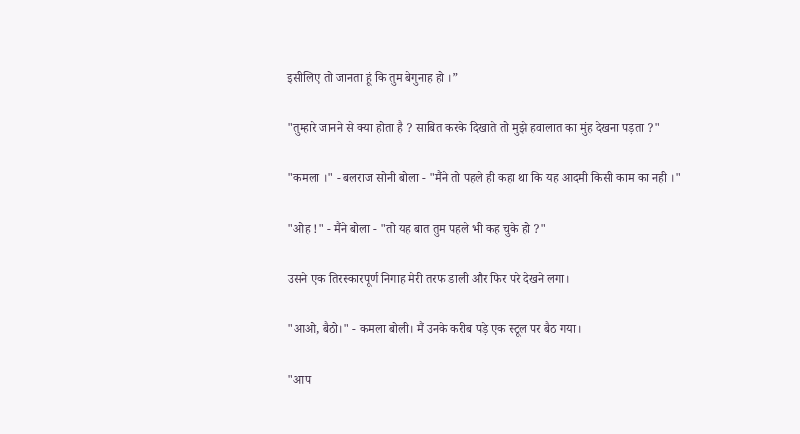इसीलिए तो जानता हूं कि तुम बेगुनाह हो ।”

"तुम्हारे जानने से क्या होता है ? साबित करके दिखाते तो मुझे हवालात का मुंह देखना पड़ता ?"

"कमला ।" - बलराज सोनी बोला - "मैंने तो पहले ही कहा था कि यह आदमी किसी काम का नही ।"

"ओह !" - मैंने बोला - "तो यह बात तुम पहले भी कह चुके हो ?"

उसने एक तिरस्कारपूर्ण निगाह मेरी तरफ डाली और फिर परे देखने लगा।

"आओ, बैठो।" - कमला बोली। मैं उनके करीब पड़े एक स्टूल पर बैठ गया।

"आप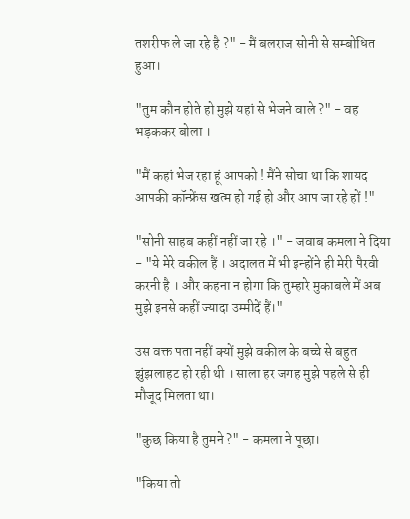तशरीफ ले जा रहे है ?" - मैं बलराज सोनी से सम्बोधित हुआ।

"तुम कौन होते हो मुझे यहां से भेजने वाले ?" - वह भड़ककर बोला ।

"मैं कहां भेज रहा हूं आपको ! मैंने सोचा था कि शायद आपकी कॉन्फ्रेंस खत्म हो गई हो और आप जा रहे हों !"

"सोनी साहब कहीं नहीं जा रहे ।" - जवाब कमला ने दिया - "ये मेरे वकील हैं । अदालत में भी इन्होंने ही मेरी पैरवी करनी है । और कहना न होगा कि तुम्हारे मुकाबले में अब मुझे इनसे कहीं ज्यादा उम्मीदें हैं।"

उस वक्त पता नहीं क्यों मुझे वकील के बच्चे से बहुत झुंझलाहट हो रही थी । साला हर जगह मुझे पहले से ही मौजूद मिलता था।

"कुछ किया है तुमने ?" - कमला ने पूछा।

"किया तो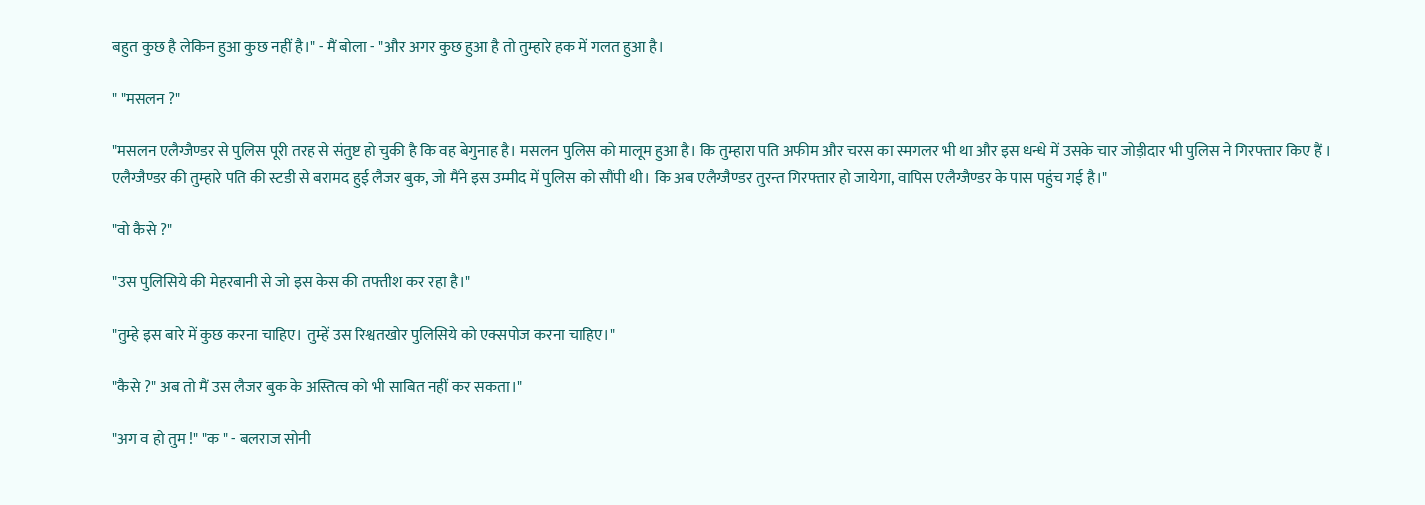बहुत कुछ है लेकिन हुआ कुछ नहीं है।" - मैं बोला - "और अगर कुछ हुआ है तो तुम्हारे हक में गलत हुआ है।

" "मसलन ?"

"मसलन एलैग्जैण्डर से पुलिस पूरी तरह से संतुष्ट हो चुकी है कि वह बेगुनाह है। मसलन पुलिस को मालूम हुआ है। कि तुम्हारा पति अफीम और चरस का स्मगलर भी था और इस धन्धे में उसके चार जोड़ीदार भी पुलिस ने गिरफ्तार किए हैं । एलैग्जैण्डर की तुम्हारे पति की स्टडी से बरामद हुई लैजर बुक, जो मैंने इस उम्मीद में पुलिस को सौंपी थी। कि अब एलैग्जैण्डर तुरन्त गिरफ्तार हो जायेगा, वापिस एलैग्जैण्डर के पास पहुंच गई है।"

"वो कैसे ?"

"उस पुलिसिये की मेहरबानी से जो इस केस की तफ्तीश कर रहा है।"

"तुम्हे इस बारे में कुछ करना चाहिए। तुम्हें उस रिश्वतखोर पुलिसिये को एक्सपोज करना चाहिए।"

"कैसे ?" अब तो मैं उस लैजर बुक के अस्तित्व को भी साबित नहीं कर सकता।"

"अग व हो तुम !" "क " - बलराज सोनी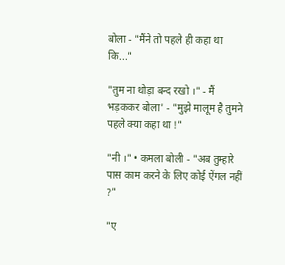बोला - "मैंने तो पहले ही कहा था कि..."

"तुम ना थोड़ा बन्द रखो ।" - मैं भड़ककर बोला' - "मुझे मालूम है तुमने पहले क्या कहा था !"

"नी ।" • कमला बोली - "अब तुम्हारे पास काम करने के लिए कोई ऐंगल नहीं ?"

"ए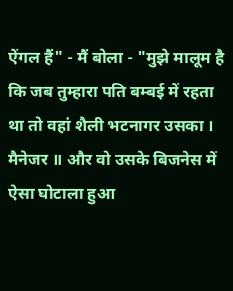ऐंगल हैं" - मैं बोला - "मुझे मालूम है कि जब तुम्हारा पति बम्बई में रहता था तो वहां शैली भटनागर उसका । मैनेजर ॥ और वो उसके बिजनेस में ऐसा घोटाला हुआ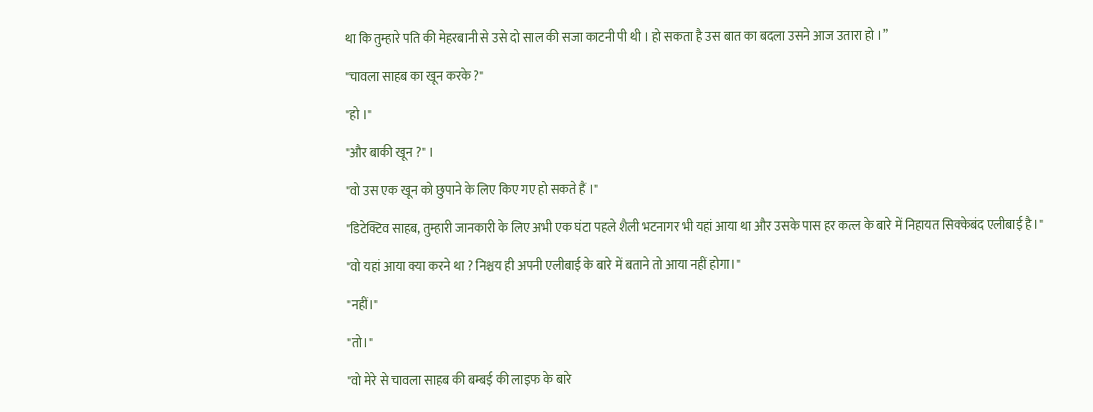था कि तुम्हारे पति की मेहरबानी से उसे दो साल की सजा काटनी पी थी । हो सकता है उस बात का बदला उसने आज उतारा हो ।”

"चावला साहब का खून करके ?"

"हो ।"

"और बाकी खून ?" ।

"वो उस एक खून को छुपाने के लिए किए गए हो सकते हैं ।"

"डिटेक्टिव साहब, तुम्हारी जानकारी के लिए अभी एक घंटा पहले शैली भटनागर भी यहां आया था और उसके पास हर कत्ल के बारे में निहायत सिक्केबंद एलीबाई है।"

"वो यहां आया क्या करने था ? निश्चय ही अपनी एलीबाई के बारे में बताने तो आया नहीं होगा।"

"नहीं।"

"तो।"

"वो मेरे से चावला साहब की बम्बई की लाइफ के बारे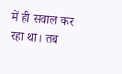में ही सवाल कर रहा था। तब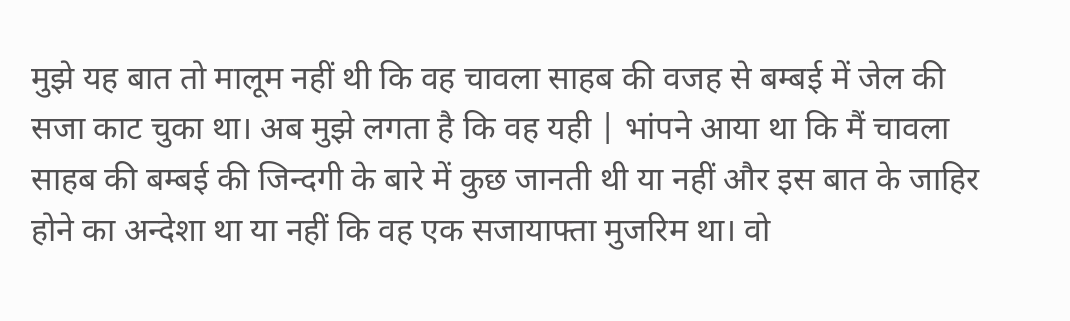मुझे यह बात तो मालूम नहीं थी कि वह चावला साहब की वजह से बम्बई में जेल की सजा काट चुका था। अब मुझे लगता है कि वह यही | भांपने आया था कि मैं चावला साहब की बम्बई की जिन्दगी के बारे में कुछ जानती थी या नहीं और इस बात के जाहिर होने का अन्देशा था या नहीं कि वह एक सजायाफ्ता मुजरिम था। वो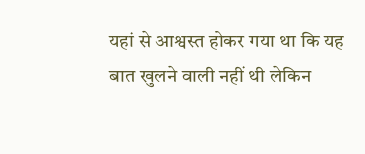यहां से आश्वस्त होकर गया था कि यह बात खुलने वाली नहीं थी लेकिन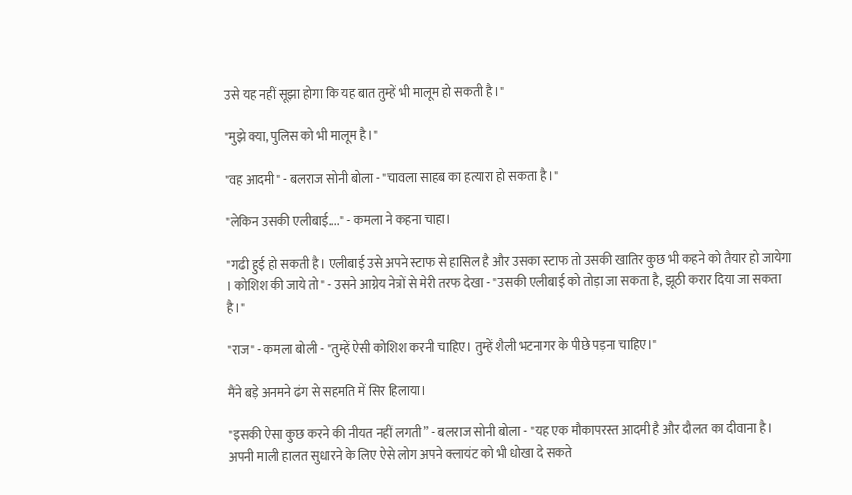उसे यह नहीं सूझा होगा कि यह बात तुम्हें भी मालूम हो सकती है।"

"मुझे क्या, पुलिस को भी मालूम है।"

"वह आदमी" - बलराज सोनी बोला - "चावला साहब का हत्यारा हो सकता है।"

"लेकिन उसकी एलीबाई...." - कमला ने कहना चाहा।

"गढी हुई हो सकती है। एलीबाई उसे अपने स्टाफ से हासिल है और उसका स्टाफ तो उसकी खातिर कुछ भी कहने को तैयार हो जायेगा । कोशिश की जाये तो" - उसने आग्नेय नेत्रों से मेरी तरफ देखा - "उसकी एलीबाई को तोड़ा जा सकता है, झूठी करार दिया जा सकता है।"

"राज" - कमला बोली - "तुम्हें ऐसी कोशिश करनी चाहिए। तुम्हें शैली भटनागर के पीछे पड़ना चाहिए।"

मैंने बड़े अनमने ढंग से सहमति में सिर हिलाया।

"इसकी ऐसा कुछ करने की नीयत नहीं लगती” - बलराज सोनी बोला - "यह एक मौकापरस्त आदमी है और दौलत का दीवाना है। अपनी माली हालत सुधारने के लिए ऐसे लोग अपने क्लायंट को भी धोखा दे सकते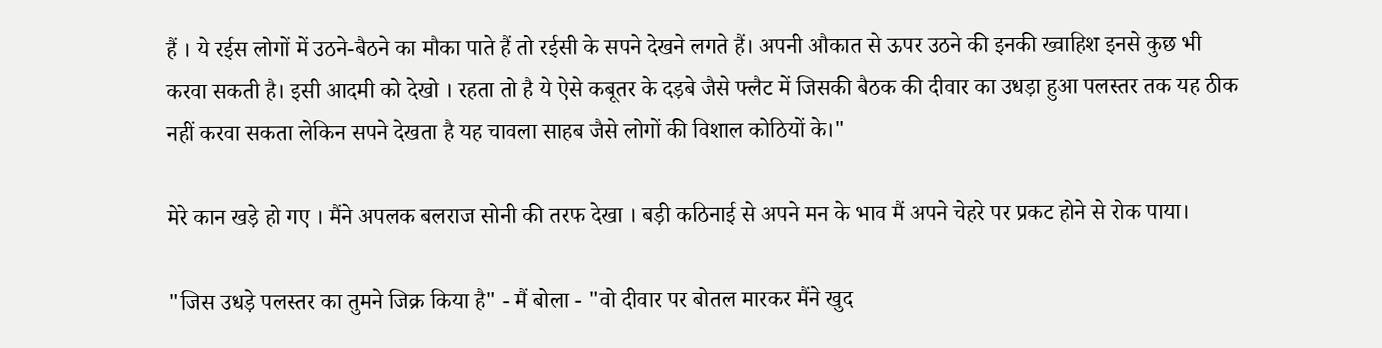हैं । ये रईस लोगों में उठने-बैठने का मौका पाते हैं तो रईसी के सपने देखने लगते हैं। अपनी औकात से ऊपर उठने की इनकी ख्वाहिश इनसे कुछ भी करवा सकती है। इसी आदमी को देखो । रहता तो है ये ऐसे कबूतर के दड़बे जैसे फ्लैट में जिसकी बैठक की दीवार का उधड़ा हुआ पलस्तर तक यह ठीक नहीं करवा सकता लेकिन सपने देखता है यह चावला साहब जैसे लोगों की विशाल कोठियों के।"

मेरे कान खड़े हो गए । मैंने अपलक बलराज सोनी की तरफ देखा । बड़ी कठिनाई से अपने मन के भाव मैं अपने चेहरे पर प्रकट होने से रोक पाया।

"जिस उधड़े पलस्तर का तुमने जिक्र किया है" - मैं बोला - "वो दीवार पर बोतल मारकर मैंने खुद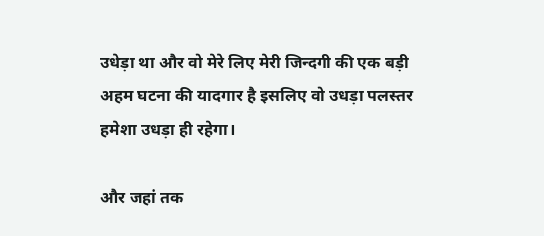उधेड़ा था और वो मेरे लिए मेरी जिन्दगी की एक बड़ी अहम घटना की यादगार है इसलिए वो उधड़ा पलस्तर हमेशा उधड़ा ही रहेगा।

और जहां तक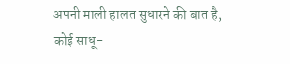अपनी माली हालत सुधारने की बात है, कोई साधू-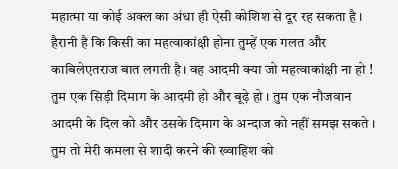महात्मा या कोई अक्ल का अंधा ही ऐसी कोशिश से दूर रह सकता है । हैरानी है कि किसी का महत्वाकांक्षी होना तुम्हें एक गलत और काबिलेएतराज बात लगती है। वह आदमी क्या जो महत्वाकांक्षी ना हो ! तुम एक सिड़ी दिमाग के आदमी हो और बूढ़े हो । तुम एक नौजवान आदमी के दिल को और उसके दिमाग के अन्दाज को नहीं समझ सकते । तुम तो मेरी कमला से शादी करने की ख्वाहिश को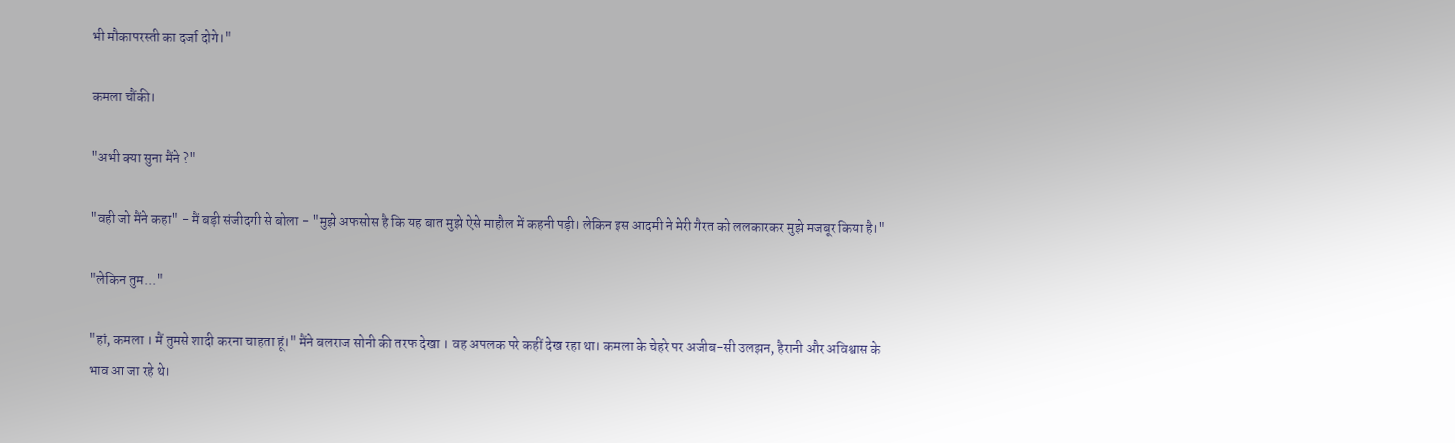भी मौकापरस्ती का दर्जा दोगे।"

कमला चौंकी।

"अभी क्या सुना मैंने ?"

"वही जो मैंने कहा" - मैं बड़ी संजीदगी से बोला - "मुझे अफसोस है कि यह बात मुझे ऐसे माहौल में कहनी पड़ी। लेकिन इस आदमी ने मेरी गैरत को ललकारकर मुझे मजबूर किया है।"

"लेकिन तुम..."

"हां, कमला । मैं तुमसे शादी करना चाहता हूं।" मैंने बलराज सोनी की तरफ देखा । वह अपलक परे कहीं देख रहा था। कमला के चेहरे पर अजीब-सी उलझन, हैरानी और अविश्वास के भाव आ जा रहे थे।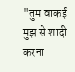"तुम वाकई मुझ से शादी करना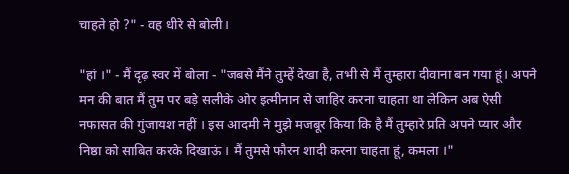चाहते हो ?" - वह धीरे से बोली।

"हां ।" - मैं दृढ़ स्वर में बोला - "जबसे मैंने तुम्हें देखा है, तभी से मैं तुम्हारा दीवाना बन गया हूं। अपने मन की बात मैं तुम पर बड़े सलीके ओर इत्मीनान से जाहिर करना चाहता था लेकिन अब ऐसी नफासत की गुंजायश नहीं । इस आदमी ने मुझे मजबूर किया कि है मैं तुम्हारे प्रति अपने प्यार और निष्ठा को साबित करके दिखाऊं । मैं तुमसे फौरन शादी करना चाहता हूं, कमला ।"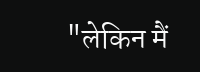"लेकिन मैं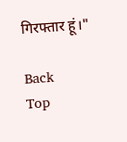गिरफ्तार हूं।"

Back
Top